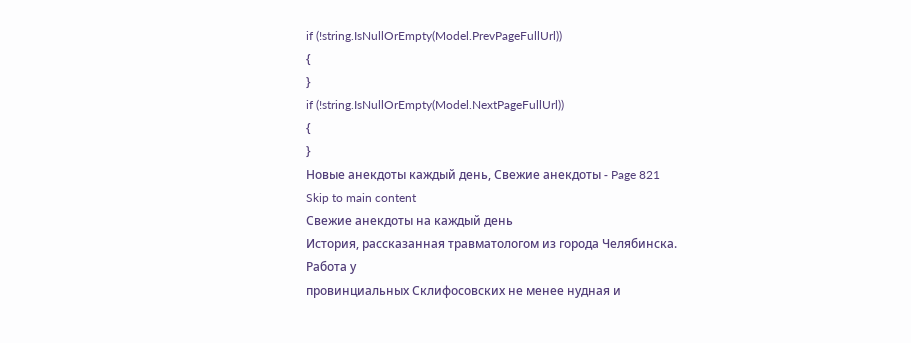if (!string.IsNullOrEmpty(Model.PrevPageFullUrl))
{
}
if (!string.IsNullOrEmpty(Model.NextPageFullUrl))
{
}
Новые анекдоты каждый день, Свежие анекдоты - Page 821
Skip to main content
Свежие анекдоты на каждый день
История, рассказанная травматологом из города Челябинска.
Работа у
провинциальных Склифосовских не менее нудная и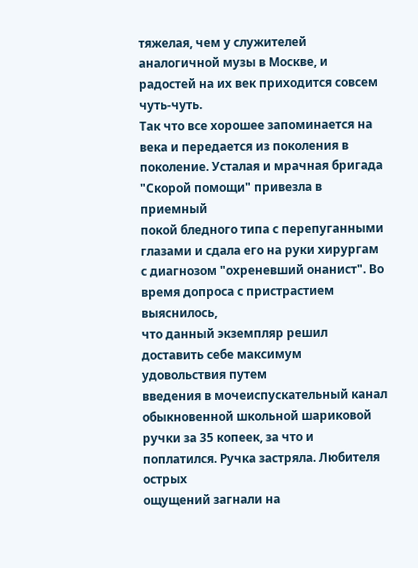тяжелая, чем у служителей
аналогичной музы в Москве, и радостей на их век приходится совсем чуть-чуть.
Так что все хорошее запоминается на века и передается из поколения в
поколение. Усталая и мрачная бригада "Скорой помощи" привезла в приемный
покой бледного типа с перепуганными глазами и сдала его на руки хирургам с диагнозом "охреневший онанист". Во время допроса с пристрастием выяснилось,
что данный экземпляр решил доставить себе максимум удовольствия путем
введения в мочеиспускательный канал обыкновенной школьной шариковой
ручки за 35 копеек, за что и поплатился. Ручка застряла. Любителя острых
ощущений загнали на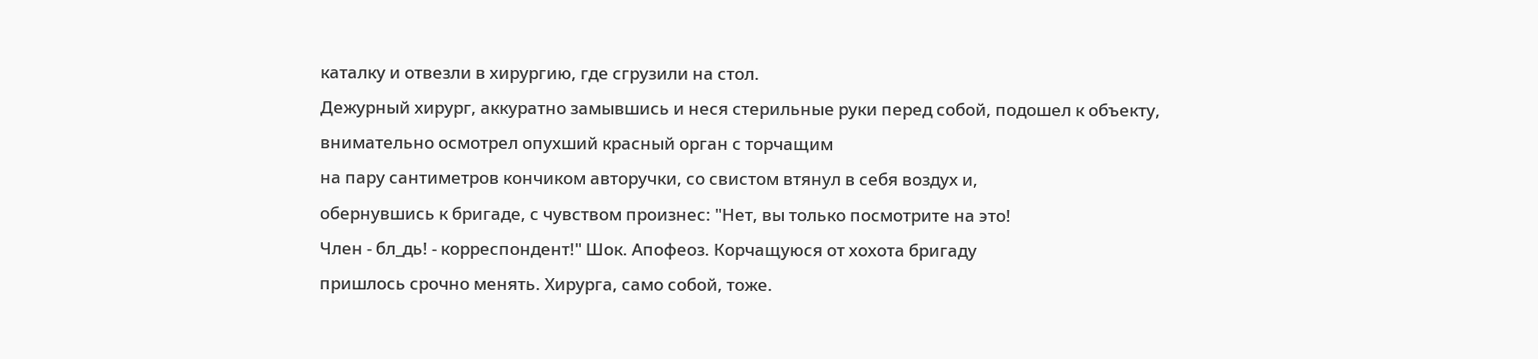каталку и отвезли в хирургию, где сгрузили на стол.
Дежурный хирург, аккуратно замывшись и неся стерильные руки перед собой, подошел к объекту, внимательно осмотрел опухший красный орган с торчащим
на пару сантиметров кончиком авторучки, со свистом втянул в себя воздух и,
обернувшись к бригаде, с чувством произнес: "Нет, вы только посмотрите на это!
Член - бл_дь! - корреспондент!" Шок. Апофеоз. Корчащуюся от хохота бригаду
пришлось срочно менять. Хирурга, само собой, тоже.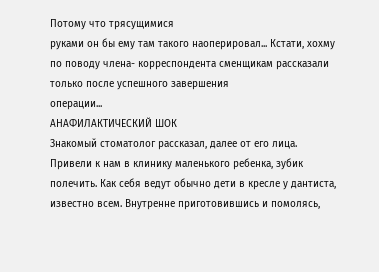Потому что трясущимися
руками он бы ему там такого наоперировал... Кстати, хохму по поводу члeнa- корреспондента сменщикам рассказали только после успешного завершения
операции...
АНАФИЛАКТИЧЕСКИЙ ШОК
Знакомый стоматолог рассказал, далее от его лица.
Привели к нам в клинику маленького ребенка, зубик полечить. Как себя ведут обычно дети в кресле у дантиста, известно всем. Внутренне приготовившись и помолясь,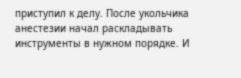приступил к делу. После укольчика анестезии начал раскладывать инструменты в нужном порядке. И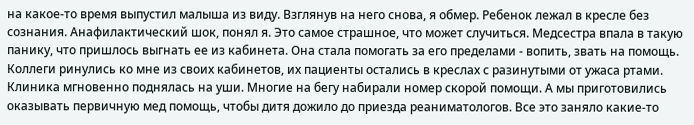на какое-то время выпустил малыша из виду. Взглянув на него снова, я обмер. Ребенок лежал в кресле без сознания. Анафилактический шок, понял я. Это самое страшное, что может случиться. Медсестра впала в такую панику, что пришлось выгнать ее из кабинета. Она стала помогать за его пределами - вопить, звать на помощь. Коллеги ринулись ко мне из своих кабинетов, их пациенты остались в креслах с разинутыми от ужаса ртами. Клиника мгновенно поднялась на уши. Многие на бегу набирали номер скорой помощи. А мы приготовились оказывать первичную мед помощь, чтобы дитя дожило до приезда реаниматологов. Все это заняло какие-то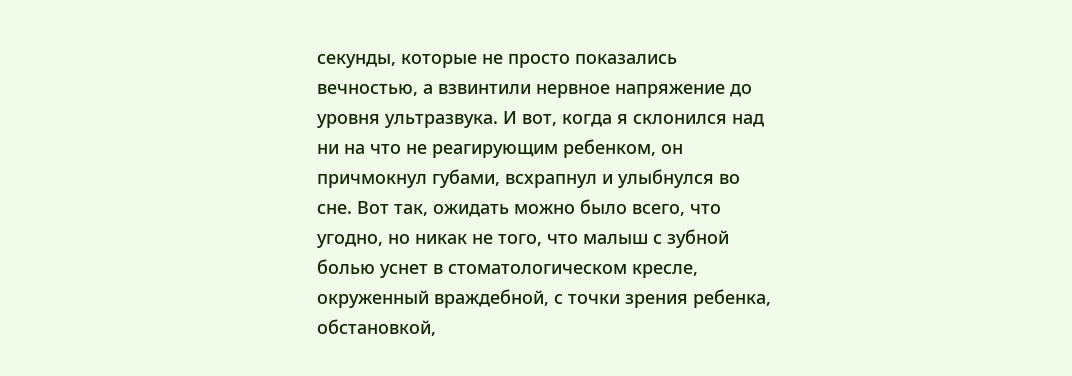секунды, которые не просто показались вечностью, а взвинтили нервное напряжение до уровня ультразвука. И вот, когда я склонился над ни на что не реагирующим ребенком, он причмокнул губами, всхрапнул и улыбнулся во сне. Вот так, ожидать можно было всего, что угодно, но никак не того, что малыш с зубной болью уснет в стоматологическом кресле, окруженный враждебной, с точки зрения ребенка, обстановкой,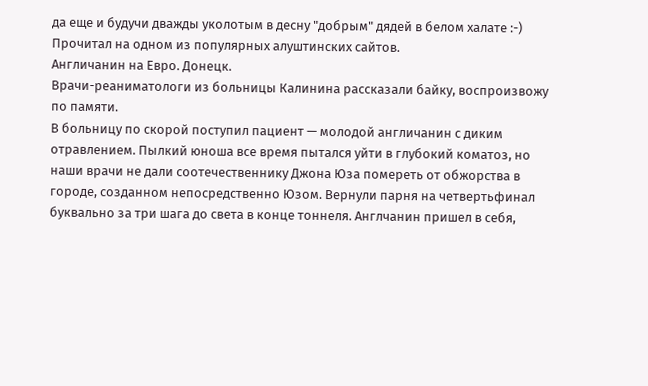да еще и будучи дважды уколотым в десну "добрым" дядей в белом халате :-)
Прочитал на одном из популярных алуштинских сайтов.
Англичанин на Евро. Донецк.
Врачи-реаниматологи из больницы Калинина рассказали байку, воспроизвожу по памяти.
В больницу по скорой поступил пациент — молодой англичанин с диким отравлением. Пылкий юноша все время пытался уйти в глубокий коматоз, но наши врачи не дали соотечественнику Джона Юза помереть от обжорства в городе, созданном непосредственно Юзом. Вернули парня на четвертьфинал буквально за три шага до света в конце тоннеля. Англчанин пришел в себя,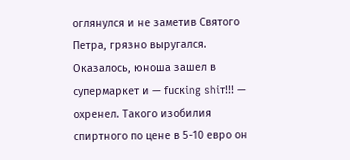оглянулся и не заметив Святого Петра, грязно выругался.
Оказалось, юноша зашел в супермаркет и — fuскing shiт!!! — охренел. Такого изобилия спиртного по цене в 5-10 евро он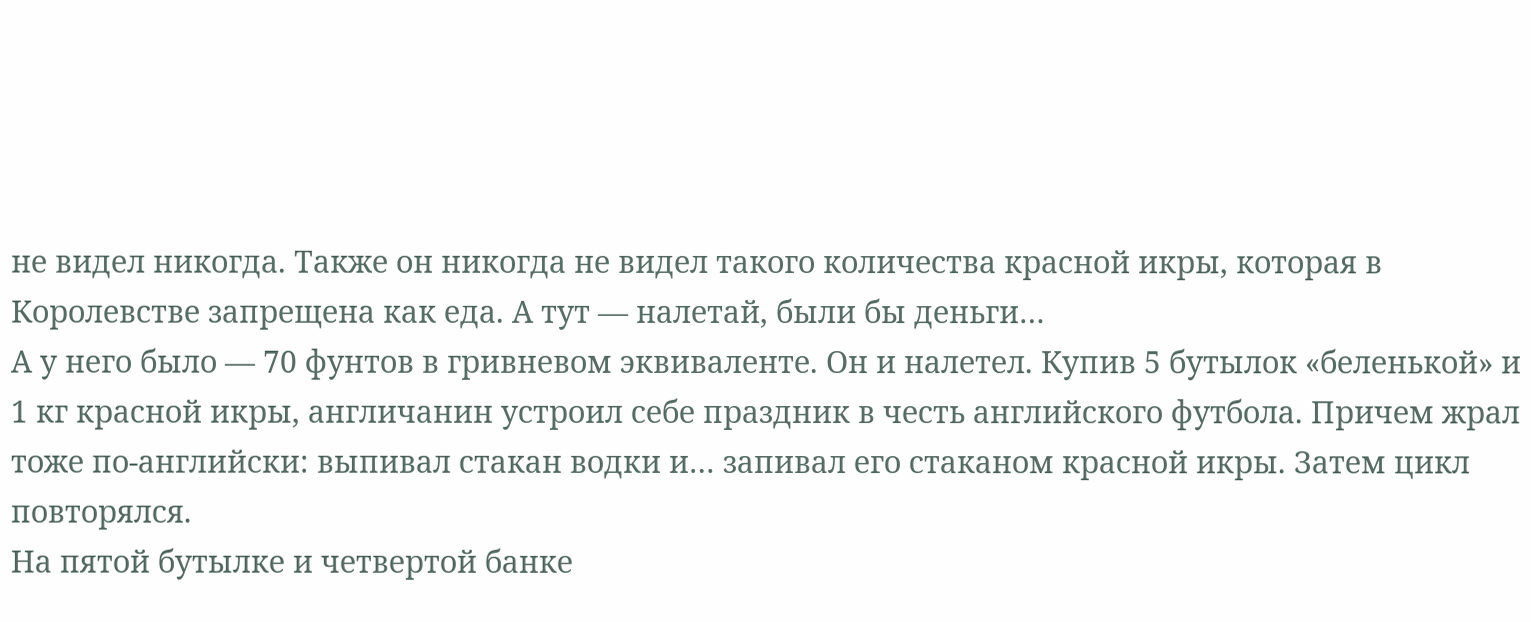не видел никогда. Также он никогда не видел такого количества красной икры, которая в Королевстве запрещена как еда. А тут — налетай, были бы деньги…
А у него было — 70 фунтов в гривневом эквиваленте. Он и налетел. Купив 5 бутылок «беленькой» и 1 кг красной икры, англичанин устроил себе праздник в честь английского футбола. Причем жрал тоже по-английски: выпивал стакан водки и… запивал его стаканом красной икры. Затем цикл повторялся.
На пятой бутылке и четвертой банке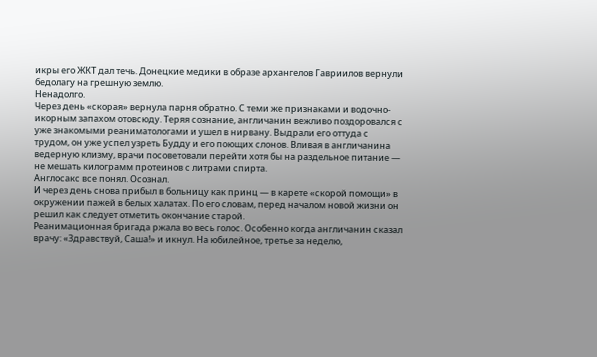икры его ЖКТ дал течь. Донецкие медики в образе архангелов Гавриилов вернули бедолагу на грешную землю.
Ненадолго.
Через день «скорая» вернула парня обратно. С теми же признаками и водочно-икорным запахом отовсюду. Теряя сознание, англичанин вежливо поздоровался с уже знакомыми реаниматологами и ушел в нирвану. Выдрали его оттуда с трудом, он уже успел узреть Будду и его поющих слонов. Вливая в англичанина ведерную клизму, врачи посоветовали перейти хотя бы на раздельное питание — не мешать килограмм протеинов с литрами спирта.
Англосакс все понял. Осознал.
И через день снова прибыл в больницу как принц — в карете «скорой помощи» в окружении пажей в белых халатах. По его словам, перед началом новой жизни он решил как следует отметить окончание старой.
Реанимационная бригада ржала во весь голос. Особенно когда англичанин сказал врачу: «Здравствуй, Саша!» и икнул. На юбилейное, третье за неделю,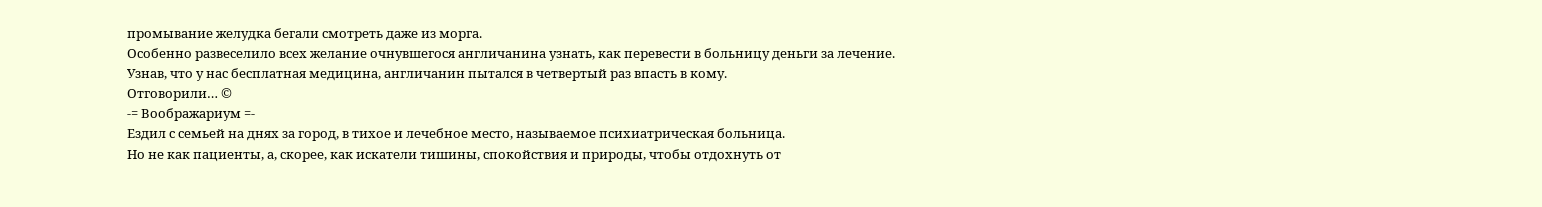промывание желудка бегали смотреть даже из морга.
Особенно развеселило всех желание очнувшегося англичанина узнать, как перевести в больницу деньги за лечение. Узнав, что у нас бесплатная медицина, англичанин пытался в четвертый раз впасть в кому.
Отговорили… ©
-= Воображариум =-
Ездил с семьей на днях за город, в тихое и лечебное место, называемое психиатрическая больница.
Но не как пациенты, а, скорее, как искатели тишины, спокойствия и природы, чтобы отдохнуть от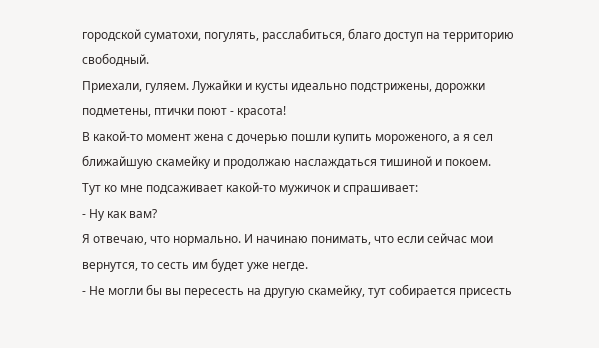городской суматохи, погулять, расслабиться, благо доступ на территорию свободный.
Приехали, гуляем. Лужайки и кусты идеально подстрижены, дорожки подметены, птички поют - красота!
В какой-то момент жена с дочерью пошли купить мороженого, а я сел ближайшую скамейку и продолжаю наслаждаться тишиной и покоем.
Тут ко мне подсаживает какой-то мужичок и спрашивает:
- Ну как вам?
Я отвечаю, что нормально. И начинаю понимать, что если сейчас мои вернутся, то сесть им будет уже негде.
- Не могли бы вы пересесть на другую скамейку, тут собирается присесть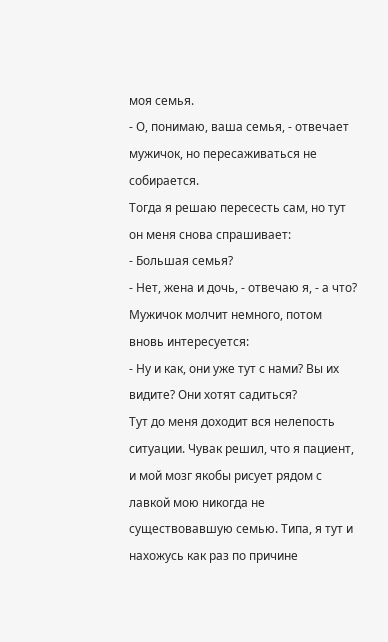моя семья.
- О, понимаю, ваша семья, - отвечает мужичок, но пересаживаться не собирается.
Тогда я решаю пересесть сам, но тут он меня снова спрашивает:
- Большая семья?
- Нет, жена и дочь, - отвечаю я, - а что?
Мужичок молчит немного, потом вновь интересуется:
- Ну и как, они уже тут с нами? Вы их видите? Они хотят садиться?
Тут до меня доходит вся нелепость ситуации. Чувак решил, что я пациент, и мой мозг якобы рисует рядом с лавкой мою никогда не существовавшую семью. Типа, я тут и нахожусь как раз по причине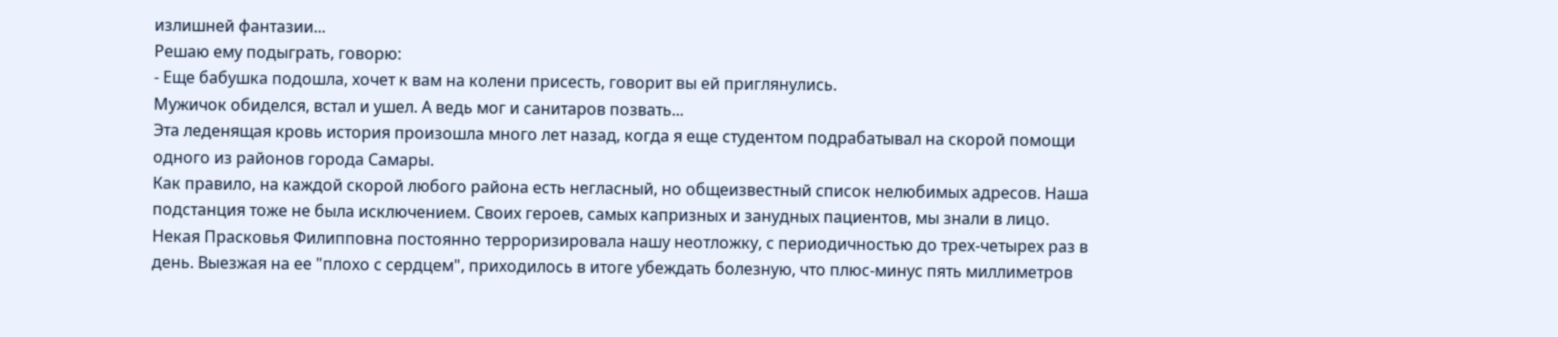излишней фантазии...
Решаю ему подыграть, говорю:
- Еще бабушка подошла, хочет к вам на колени присесть, говорит вы ей приглянулись.
Мужичок обиделся, встал и ушел. А ведь мог и санитаров позвать...
Эта леденящая кровь история произошла много лет назад, когда я еще студентом подрабатывал на скорой помощи одного из районов города Самары.
Как правило, на каждой скорой любого района есть негласный, но общеизвестный список нелюбимых адресов. Наша подстанция тоже не была исключением. Своих героев, самых капризных и занудных пациентов, мы знали в лицо. Некая Прасковья Филипповна постоянно терроризировала нашу неотложку, с периодичностью до трех-четырех раз в день. Выезжая на ее "плохо с сердцем", приходилось в итоге убеждать болезную, что плюс-минус пять миллиметров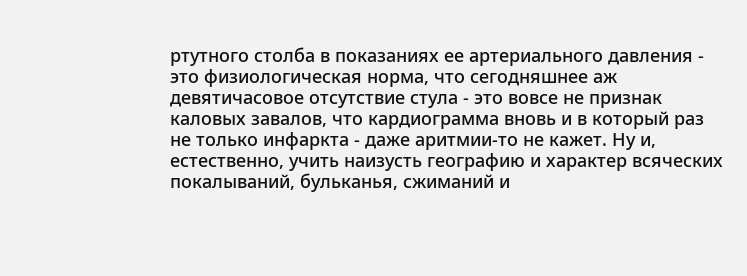ртутного столба в показаниях ее артериального давления - это физиологическая норма, что сегодняшнее аж девятичасовое отсутствие стула - это вовсе не признак каловых завалов, что кардиограмма вновь и в который раз не только инфаркта - даже аритмии-то не кажет. Ну и, естественно, учить наизусть географию и характер всяческих покалываний, бульканья, сжиманий и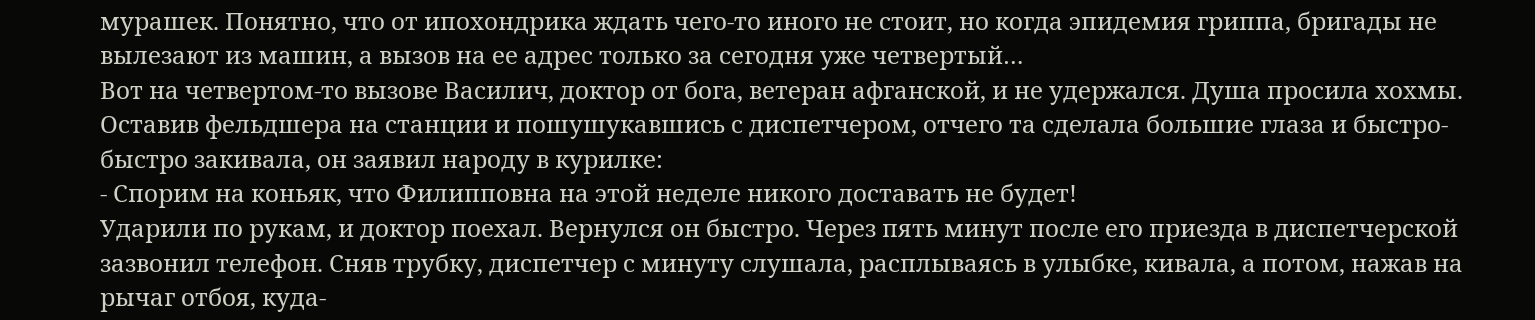мурашек. Понятно, что от ипохондрика ждать чего-то иного не стоит, но когда эпидемия гриппа, бригады не вылезают из машин, а вызов на ее адрес только за сегодня уже четвертый…
Вот на четвертом-то вызове Василич, доктор от бога, ветеран афганской, и не удержался. Душа просила хохмы. Оставив фельдшера на станции и пошушукавшись с диспетчером, отчего та сделала большие глаза и быстро-быстро закивала, он заявил народу в курилке:
- Спорим на коньяк, что Филипповна на этой неделе никого доставать не будет!
Ударили по рукам, и доктор поехал. Вернулся он быстро. Через пять минут после его приезда в диспетчерской зазвонил телефон. Сняв трубку, диспетчер с минуту слушала, расплываясь в улыбке, кивала, а потом, нажав на рычаг отбоя, куда-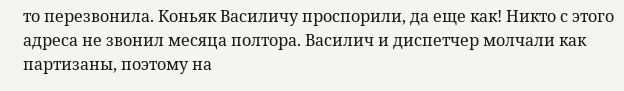то перезвонила. Коньяк Василичу проспорили, да еще как! Никто с этого адреса не звонил месяца полтора. Василич и диспетчер молчали как партизаны, поэтому на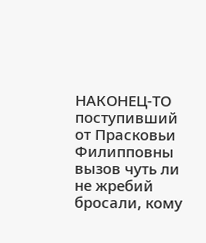НАКОНЕЦ-ТО поступивший от Прасковьи Филипповны вызов чуть ли не жребий бросали, кому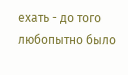ехать - до того любопытно было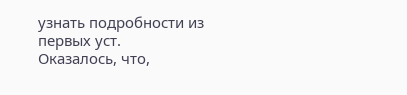узнать подробности из первых уст.
Оказалось, что,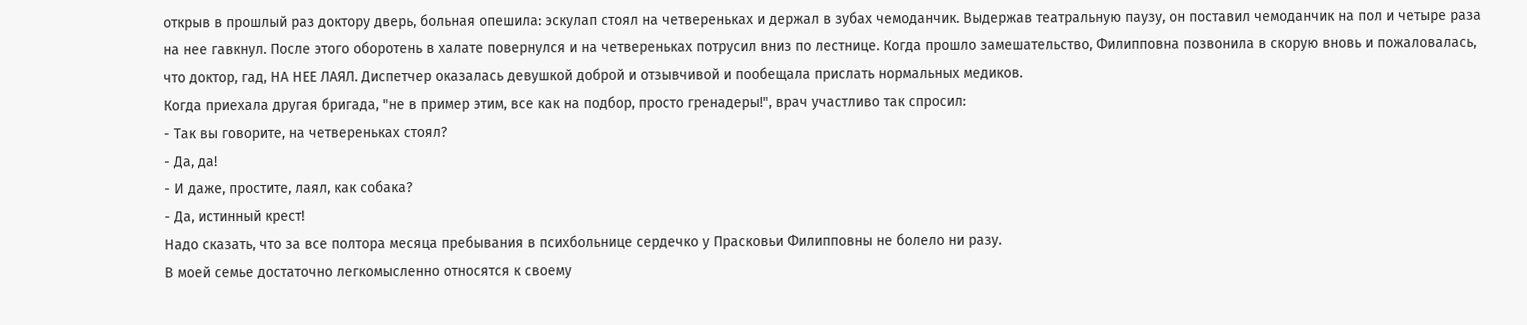открыв в прошлый раз доктору дверь, больная опешила: эскулап стоял на четвереньках и держал в зубах чемоданчик. Выдержав театральную паузу, он поставил чемоданчик на пол и четыре раза на нее гавкнул. После этого оборотень в халате повернулся и на четвереньках потрусил вниз по лестнице. Когда прошло замешательство, Филипповна позвонила в скорую вновь и пожаловалась, что доктор, гад, НА НЕЕ ЛАЯЛ. Диспетчер оказалась девушкой доброй и отзывчивой и пообещала прислать нормальных медиков.
Когда приехала другая бригада, "не в пример этим, все как на подбор, просто гренадеры!", врач участливо так спросил:
- Так вы говорите, на четвереньках стоял?
- Да, да!
- И даже, простите, лаял, как собака?
- Да, истинный крест!
Надо сказать, что за все полтора месяца пребывания в психбольнице сердечко у Прасковьи Филипповны не болело ни разу.
В моей семье достаточно легкомысленно относятся к своему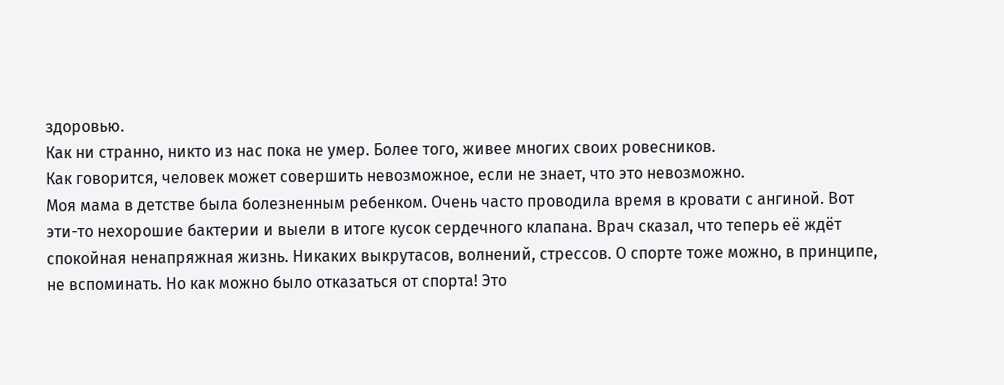здоровью.
Как ни странно, никто из нас пока не умер. Более того, живее многих своих ровесников.
Как говорится, человек может совершить невозможное, если не знает, что это невозможно.
Моя мама в детстве была болезненным ребенком. Очень часто проводила время в кровати с ангиной. Вот эти-то нехорошие бактерии и выели в итоге кусок сердечного клапана. Врач сказал, что теперь её ждёт спокойная ненапряжная жизнь. Никаких выкрутасов, волнений, стрессов. О спорте тоже можно, в принципе, не вспоминать. Но как можно было отказаться от спорта! Это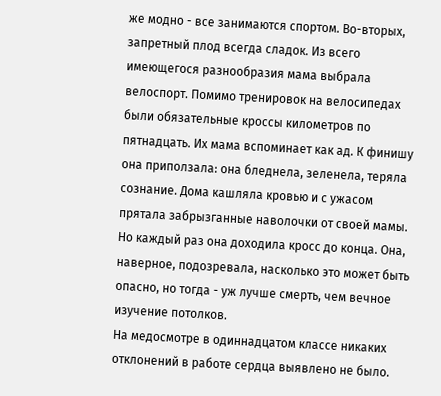же модно - все занимаются спортом. Во-вторых, запретный плод всегда сладок. Из всего имеющегося разнообразия мама выбрала велоспорт. Помимо тренировок на велосипедах были обязательные кроссы километров по пятнадцать. Их мама вспоминает как ад. К финишу она приползала: она бледнела, зеленела, теряла сознание. Дома кашляла кровью и с ужасом прятала забрызганные наволочки от своей мамы. Но каждый раз она доходила кросс до конца. Она, наверное, подозревала, насколько это может быть опасно, но тогда - уж лучше смерть, чем вечное изучение потолков.
На медосмотре в одиннадцатом классе никаких отклонений в работе сердца выявлено не было.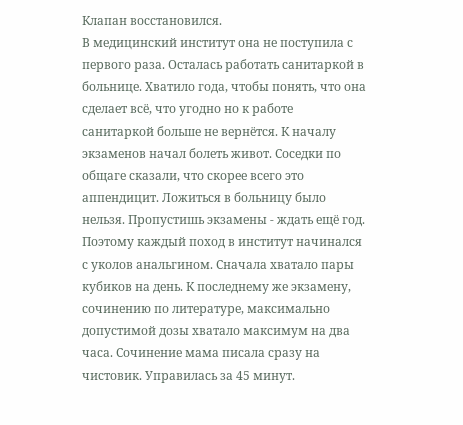Клапан восстановился.
В медицинский институт она не поступила с первого раза. Осталась работать санитаркой в больнице. Хватило года, чтобы понять, что она сделает всё, что угодно но к работе санитаркой больше не вернётся. К началу экзаменов начал болеть живот. Соседки по общаге сказали, что скорее всего это аппендицит. Ложиться в больницу было нельзя. Пропустишь экзамены - ждать ещё год. Поэтому каждый поход в институт начинался с уколов анальгином. Сначала хватало пары кубиков на день. К последнему же экзамену, сочинению по литературе, максимально допустимой дозы хватало максимум на два часа. Сочинение мама писала сразу на чистовик. Управилась за 45 минут.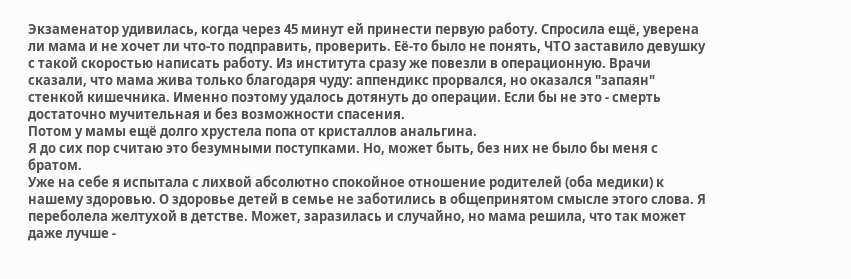Экзаменатор удивилась, когда через 45 минут ей принести первую работу. Спросила ещё, уверена ли мама и не хочет ли что-то подправить, проверить. Её-то было не понять, ЧТО заставило девушку с такой скоростью написать работу. Из института сразу же повезли в операционную. Врачи сказали, что мама жива только благодаря чуду: аппендикс прорвался, но оказался "запаян" стенкой кишечника. Именно поэтому удалось дотянуть до операции. Если бы не это - смерть достаточно мучительная и без возможности спасения.
Потом у мамы ещё долго хрустела попа от кристаллов анальгина.
Я до сих пор считаю это безумными поступками. Но, может быть, без них не было бы меня с братом.
Уже на себе я испытала с лихвой абсолютно спокойное отношение родителей (оба медики) к нашему здоровью. О здоровье детей в семье не заботились в общепринятом смысле этого слова. Я переболела желтухой в детстве. Может, заразилась и случайно, но мама решила, что так может даже лучше -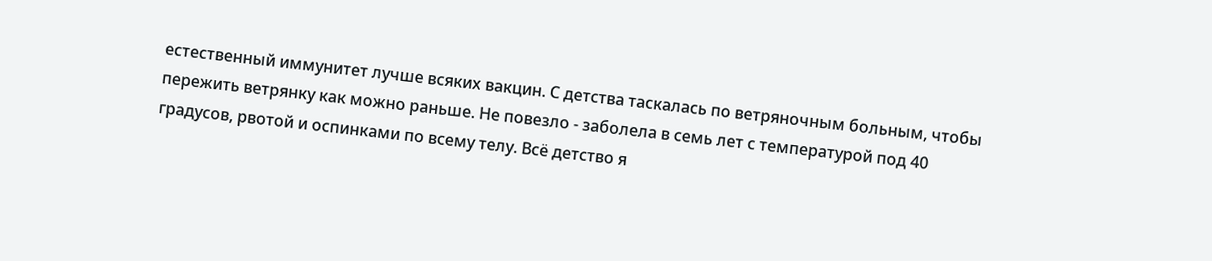естественный иммунитет лучше всяких вакцин. С детства таскалась по ветряночным больным, чтобы пережить ветрянку как можно раньше. Не повезло - заболела в семь лет с температурой под 40 градусов, рвотой и оспинками по всему телу. Всё детство я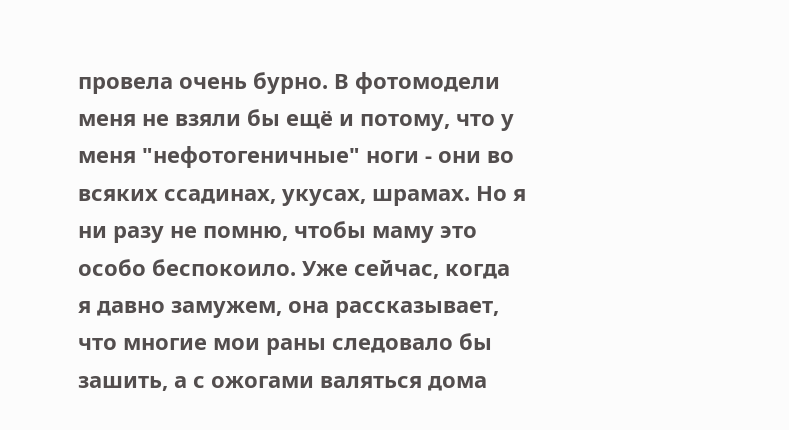провела очень бурно. В фотомодели меня не взяли бы ещё и потому, что у меня "нефотогеничные" ноги - они во всяких ссадинах, укусах, шрамах. Но я ни разу не помню, чтобы маму это особо беспокоило. Уже сейчас, когда я давно замужем, она рассказывает, что многие мои раны следовало бы зашить, а с ожогами валяться дома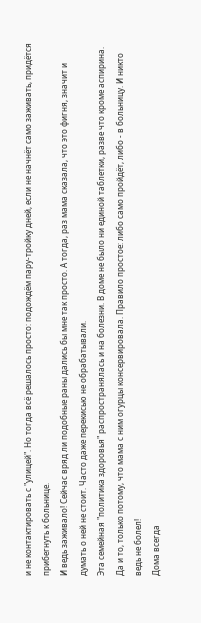и не контактировать с "улицей". Но тогда всё решалось просто: подождём пару-тройку дней, если не начнёт само заживать, придётся прибегнуть к больнице.
И ведь заживало! Сейчас вряд ли подобные раны дались бы мне так просто. А тогда, раз мама сказала, что это фигня, значит и думать о ней не стоит. Часто даже перекисью не обрабатывали.
Эта семейная "политика здоровья" распространялась и на болезни. В доме не было ни единой таблетки, разве что кроме аспирина. Да и то, только потому, что мама с ним огурцы консервировала. Правило простое: либо само пройдёт, либо - в больницу. И никто ведь не болел!
Дома всегда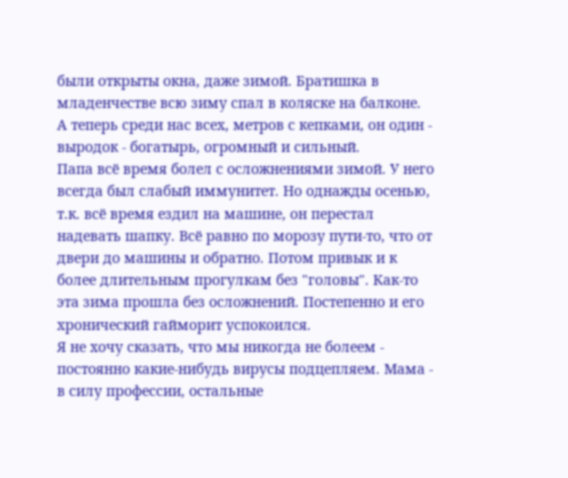были открыты окна, даже зимой. Братишка в младенчестве всю зиму спал в коляске на балконе. А теперь среди нас всех, метров с кепками, он один - выродок - богатырь, огромный и сильный.
Папа всё время болел с осложнениями зимой. У него всегда был слабый иммунитет. Но однажды осенью, т.к. всё время ездил на машине, он перестал надевать шапку. Всё равно по морозу пути-то, что от двери до машины и обратно. Потом привык и к более длительным прогулкам без "головы". Как-то эта зима прошла без осложнений. Постепенно и его хронический гайморит успокоился.
Я не хочу сказать, что мы никогда не болеем - постоянно какие-нибудь вирусы подцепляем. Мама - в силу профессии, остальные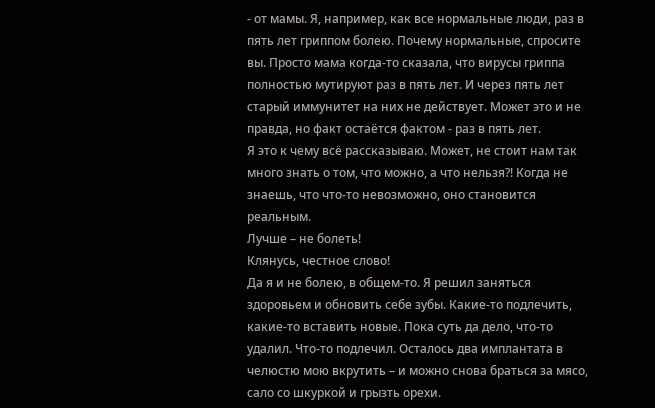- от мамы. Я, например, как все нормальные люди, раз в пять лет гриппом болею. Почему нормальные, спросите вы. Просто мама когда-то сказала, что вирусы гриппа полностью мутируют раз в пять лет. И через пять лет старый иммунитет на них не действует. Может это и не правда, но факт остаётся фактом - раз в пять лет.
Я это к чему всё рассказываю. Может, не стоит нам так много знать о том, что можно, а что нельзя?! Когда не знаешь, что что-то невозможно, оно становится реальным.
Лучше – не болеть!
Клянусь, честное слово!
Да я и не болею, в общем-то. Я решил заняться здоровьем и обновить себе зубы. Какие-то подлечить, какие-то вставить новые. Пока суть да дело, что-то удалил. Что-то подлечил. Осталось два имплантата в челюстю мою вкрутить – и можно снова браться за мясо, сало со шкуркой и грызть орехи.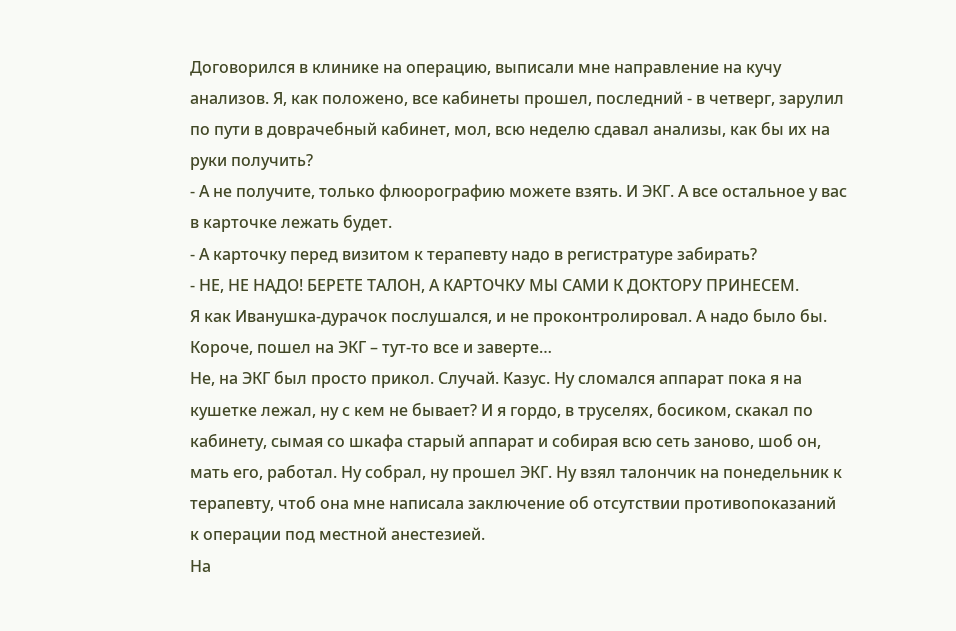Договорился в клинике на операцию, выписали мне направление на кучу анализов. Я, как положено, все кабинеты прошел, последний - в четверг, зарулил по пути в доврачебный кабинет, мол, всю неделю сдавал анализы, как бы их на руки получить?
- А не получите, только флюорографию можете взять. И ЭКГ. А все остальное у вас в карточке лежать будет.
- А карточку перед визитом к терапевту надо в регистратуре забирать?
- НЕ, НЕ НАДО! БЕРЕТЕ ТАЛОН, А КАРТОЧКУ МЫ САМИ К ДОКТОРУ ПРИНЕСЕМ.
Я как Иванушка-дурачок послушался, и не проконтролировал. А надо было бы. Короче, пошел на ЭКГ – тут-то все и заверте…
Не, на ЭКГ был просто прикол. Случай. Казус. Ну сломался аппарат пока я на кушетке лежал, ну с кем не бывает? И я гордо, в труселях, босиком, скакал по кабинету, сымая со шкафа старый аппарат и собирая всю сеть заново, шоб он, мать его, работал. Ну собрал, ну прошел ЭКГ. Ну взял талончик на понедельник к терапевту, чтоб она мне написала заключение об отсутствии противопоказаний к операции под местной анестезией.
На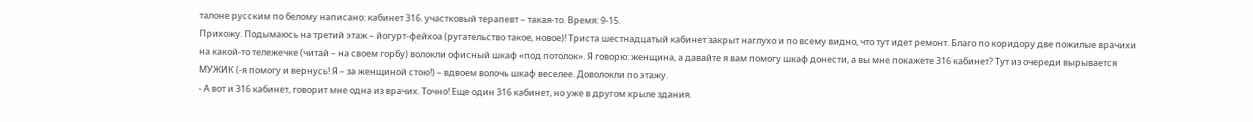талоне русским по белому написано: кабинет 316. участковый терапевт – такая-то. Время: 9-15.
Прихожу. Подымаюсь на третий этаж – йогурт-фейхоа (ругательство такое, новое)! Триста шестнадцатый кабинет закрыт наглухо и по всему видно, что тут идет ремонт. Благо по коридору две пожилые врачихи на какой-то тележечке (читай – на своем горбу) волокли офисный шкаф «под потолок». Я говорю: женщина, а давайте я вам помогу шкаф донести, а вы мне покажете 316 кабинет? Тут из очереди вырывается МУЖИК (-я помогу и вернусь! Я – за женщиной стою!) – вдвоем волочь шкаф веселее. Доволокли по этажу.
- А вот и 316 кабинет, говорит мне одна из врачих. Точно! Еще один 316 кабинет, но уже в другом крыле здания.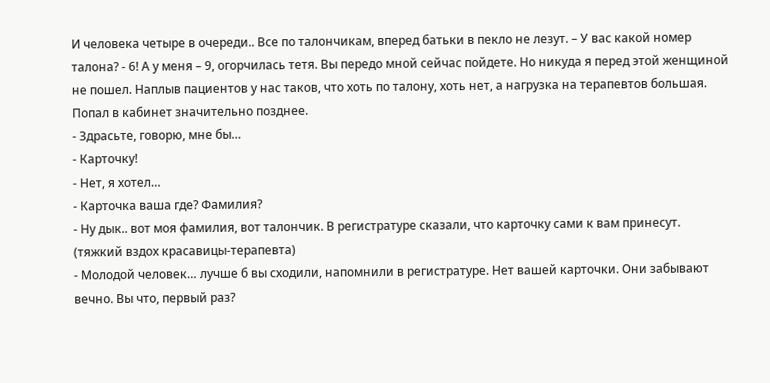И человека четыре в очереди.. Все по талончикам, вперед батьки в пекло не лезут. – У вас какой номер талона? - 6! А у меня – 9, огорчилась тетя. Вы передо мной сейчас пойдете. Но никуда я перед этой женщиной не пошел. Наплыв пациентов у нас таков, что хоть по талону, хоть нет, а нагрузка на терапевтов большая. Попал в кабинет значительно позднее.
- Здрасьте, говорю, мне бы…
- Карточку!
- Нет, я хотел…
- Карточка ваша где? Фамилия?
- Ну дык.. вот моя фамилия, вот талончик. В регистратуре сказали, что карточку сами к вам принесут.
(тяжкий вздох красавицы-терапевта)
- Молодой человек… лучше б вы сходили, напомнили в регистратуре. Нет вашей карточки. Они забывают вечно. Вы что, первый раз?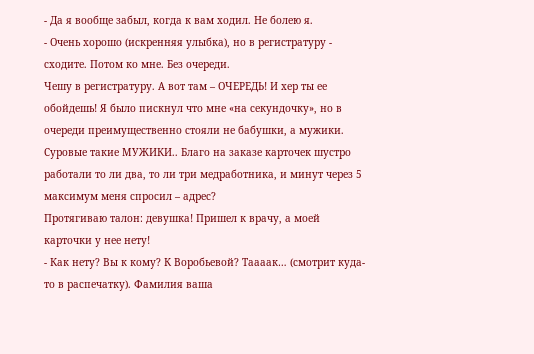- Да я вообще забыл, когда к вам ходил. Не болею я.
- Очень хорошо (искренняя улыбка), но в регистратуру - сходите. Потом ко мне. Без очереди.
Чешу в регистратуру. А вот там – ОЧЕРЕДЬ! И хер ты ее обойдешь! Я было пискнул что мне «на секундочку», но в очереди преимущественно стояли не бабушки, а мужики. Суровые такие МУЖИКИ.. Благо на заказе карточек шустро работали то ли два, то ли три медработника, и минут через 5 максимум меня спросил – адрес?
Протягиваю талон: девушка! Пришел к врачу, а моей карточки у нее нету!
- Как нету? Вы к кому? К Воробьевой? Таааак… (смотрит куда-то в распечатку). Фамилия ваша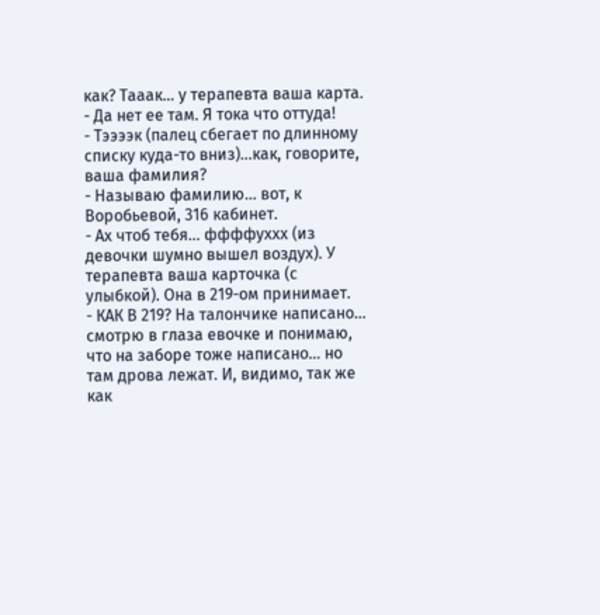как? Тааак… у терапевта ваша карта.
- Да нет ее там. Я тока что оттуда!
- Тээээк (палец сбегает по длинному списку куда-то вниз)…как, говорите, ваша фамилия?
- Называю фамилию… вот, к Воробьевой, 316 кабинет.
- Ах чтоб тебя… ффффуххх (из девочки шумно вышел воздух). У терапевта ваша карточка (с улыбкой). Она в 219-ом принимает.
- КАК В 219? На талончике написано… смотрю в глаза евочке и понимаю, что на заборе тоже написано… но там дрова лежат. И, видимо, так же как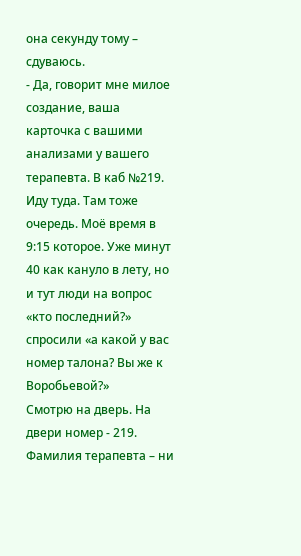она секунду тому – сдуваюсь.
- Да, говорит мне милое создание, ваша карточка с вашими анализами у вашего терапевта. В каб №219.
Иду туда. Там тоже очередь. Моё время в 9:15 которое. Уже минут 40 как кануло в лету, но и тут люди на вопрос «кто последний?» спросили «а какой у вас номер талона? Вы же к Воробьевой?»
Смотрю на дверь. На двери номер - 219. Фамилия терапевта – ни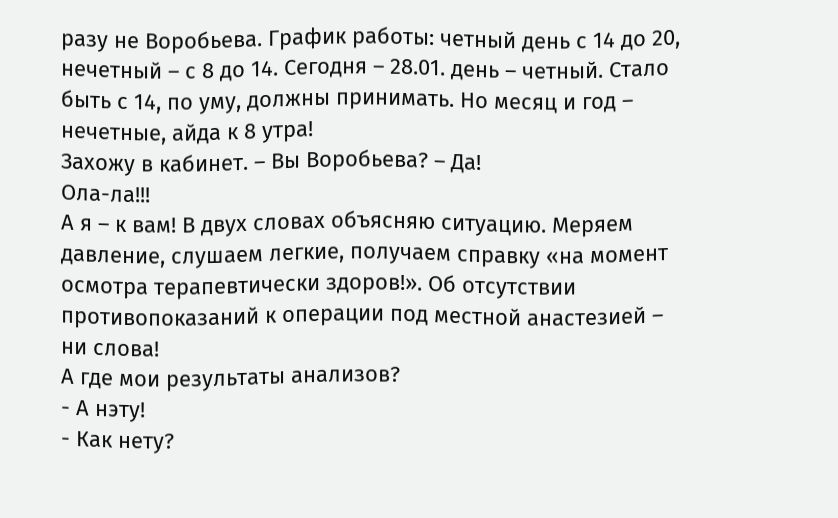разу не Воробьева. График работы: четный день с 14 до 20, нечетный – с 8 до 14. Сегодня – 28.01. день – четный. Стало быть с 14, по уму, должны принимать. Но месяц и год – нечетные, айда к 8 утра!
Захожу в кабинет. – Вы Воробьева? – Да!
Ола-ла!!!
А я – к вам! В двух словах объясняю ситуацию. Меряем давление, слушаем легкие, получаем справку «на момент осмотра терапевтически здоров!». Об отсутствии противопоказаний к операции под местной анастезией – ни слова!
А где мои результаты анализов?
- А нэту!
- Как нету?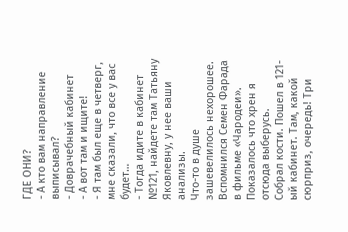ГДЕ ОНИ?
- А кто вам направление выписывал?
- Доврачебный кабинет
- А вот там и ищите!
- Я там был еще в четверг, мне сказали, что все у вас будет…
- Тогда идите в кабинет №121, найдете там Татьяну Яковлевну, у нее ваши анализы.
Что-то в душе зашевелилось нехорошее. Вспомнился Семен Фарада в фильме «Чародеи». Показалось что хpeн я отсюда выберусь.
Собрал кости. Пошел в 121-ый кабинет. Там, какой сюрприз, очередь! Три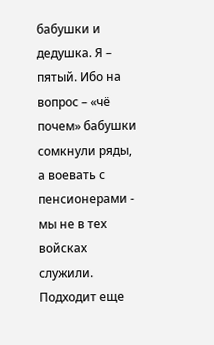бабушки и дедушка. Я – пятый. Ибо на вопрос – «чё почем» бабушки сомкнули ряды, а воевать с пенсионерами - мы не в тех войсках служили.
Подходит еще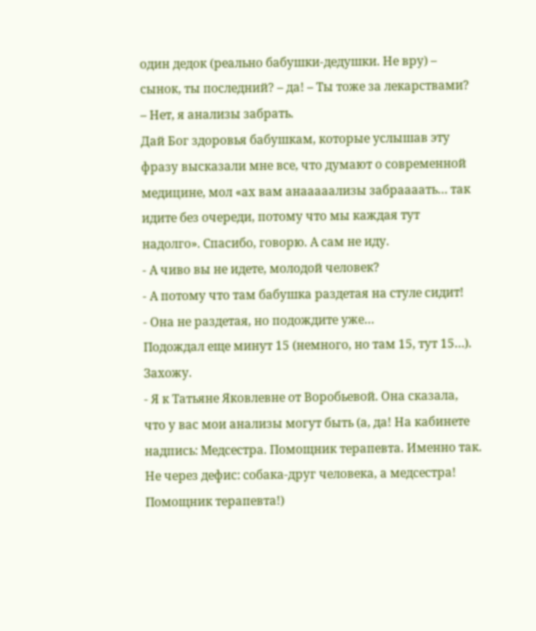один дедок (реально бабушки-дедушки. Не вру) – сынок, ты последний? – да! – Ты тоже за лекарствами? – Нет, я анализы забрать.
Дай Бог здоровья бабушкам, которые услышав эту фразу высказали мне все, что думают о современной медицине, мол «ах вам анааааализы забраааать… так идите без очереди, потому что мы каждая тут надолго». Спасибо, говорю. А сам не иду.
- А чиво вы не идете, молодой человек?
- А потому что там бабушка раздетая на стуле сидит!
- Она не раздетая, но подождите уже…
Подождал еще минут 15 (немного, но там 15, тут 15…). Захожу.
- Я к Татьяне Яковлевне от Воробьевой. Она сказала, что у вас мои анализы могут быть (а, да! На кабинете надпись: Медсестра. Помощник терапевта. Именно так. Не через дефис: собака-друг человека, а медсестра! Помощник терапевта!)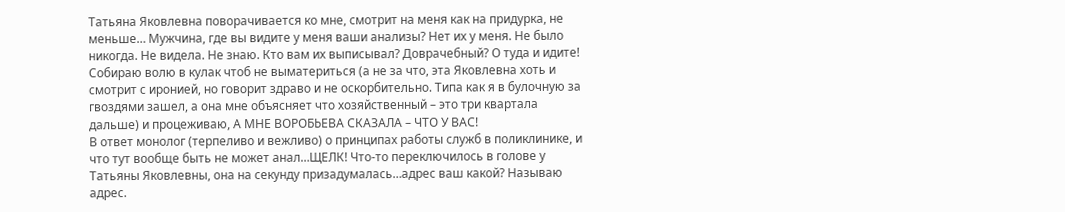Татьяна Яковлевна поворачивается ко мне, смотрит на меня как на придурка, не меньше… Мужчина, где вы видите у меня ваши анализы? Нет их у меня. Не было никогда. Не видела. Не знаю. Кто вам их выписывал? Доврачебный? О туда и идите!
Собираю волю в кулак чтоб не выматериться (а не за что, эта Яковлевна хоть и смотрит с иронией, но говорит здраво и не оскорбительно. Типа как я в булочную за гвоздями зашел, а она мне объясняет что хозяйственный – это три квартала дальше) и процеживаю, А МНЕ ВОРОБЬЕВА СКАЗАЛА – ЧТО У ВАС!
В ответ монолог (терпеливо и вежливо) о принципах работы служб в поликлинике, и что тут вообще быть не может aнaл…ЩЕЛК! Что-то переключилось в голове у Татьяны Яковлевны, она на секунду призадумалась…адрес ваш какой? Называю адрес.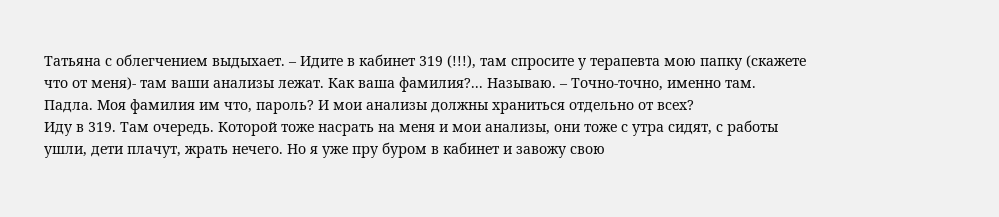Татьяна с облегчением выдыхает. – Идите в кабинет 319 (!!!), там спросите у терапевта мою папку (скажете что от меня)- там ваши анализы лежат. Как ваша фамилия?... Называю. – Точно-точно, именно там.
Падла. Моя фамилия им что, пароль? И мои анализы должны храниться отдельно от всех?
Иду в 319. Там очередь. Которой тоже насрать на меня и мои анализы, они тоже с утра сидят, с работы ушли, дети плачут, жрать нечего. Но я уже пру буром в кабинет и завожу свою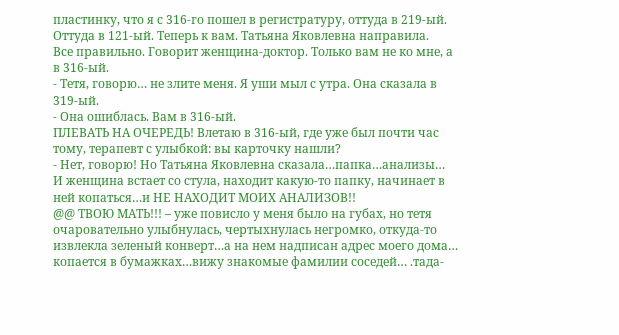пластинку, что я с 316-го пошел в регистратуру, оттуда в 219-ый. Оттуда в 121-ый. Теперь к вам. Татьяна Яковлевна направила.
Все правильно. Говорит женщина-доктор. Только вам не ко мне, а в 316-ый.
- Тетя, говорю… не злите меня. Я уши мыл с утра. Она сказала в 319-ый.
- Она ошиблась. Вам в 316-ый.
ПЛЕВАТЬ НА ОЧЕРЕДЬ! Влетаю в 316-ый, где уже был почти час тому, терапевт с улыбкой: вы карточку нашли?
- Нет, говорю! Но Татьяна Яковлевна сказала…папка…анализы…
И женщина встает со стула, находит какую-то папку, начинает в ней копаться…и НЕ НАХОДИТ МОИХ АНАЛИЗОВ!!
@@ ТВОЮ МАТЬ!!! – уже повисло у меня было на губах, но тетя очаровательно улыбнулась, чертыхнулась негромко, откуда-то извлекла зеленый конверт…а на нем надписан адрес моего дома… копается в бумажках…вижу знакомые фамилии соседей… .тада-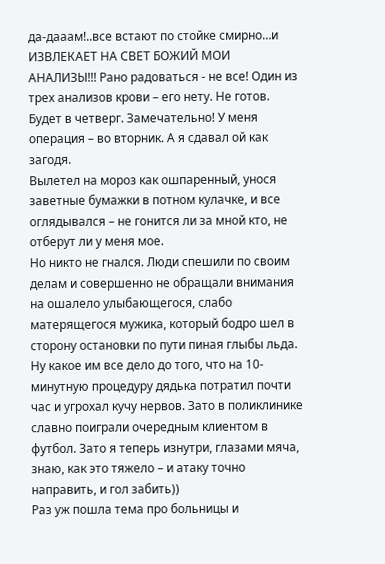да-дааам!..все встают по стойке смирно…и ИЗВЛЕКАЕТ НА СВЕТ БОЖИЙ МОИ АНАЛИЗЫ!!! Рано радоваться - не все! Один из трех анализов крови – его нету. Не готов. Будет в четверг. Замечательно! У меня операция – во вторник. А я сдавал ой как загодя.
Вылетел на мороз как ошпаренный, унося заветные бумажки в потном кулачке, и все оглядывался – не гонится ли за мной кто, не отберут ли у меня мое.
Но никто не гнался. Люди спешили по своим делам и совершенно не обращали внимания на ошалело улыбающегося, слабо матерящегося мужика, который бодро шел в сторону остановки по пути пиная глыбы льда. Ну какое им все дело до того, что на 10-минутную процедуру дядька потратил почти час и угрохал кучу нервов. Зато в поликлинике славно поиграли очередным клиентом в футбол. Зато я теперь изнутри, глазами мяча, знаю, как это тяжело – и атаку точно направить, и гол забить))
Раз уж пошла тема про больницы и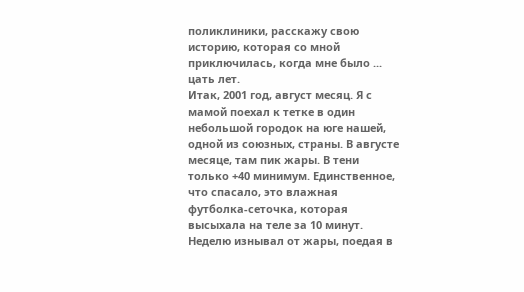поликлиники, расскажу свою историю, которая со мной приключилась, когда мне было ...
цать лет.
Итак, 2001 год, август месяц. Я с мамой поехал к тетке в один небольшой городок на юге нашей, одной из союзных, страны. В августе месяце, там пик жары. В тени только +40 минимум. Единственное, что спасало, это влажная футболка-сеточка, которая высыхала на теле за 10 минут. Неделю изнывал от жары, поедая в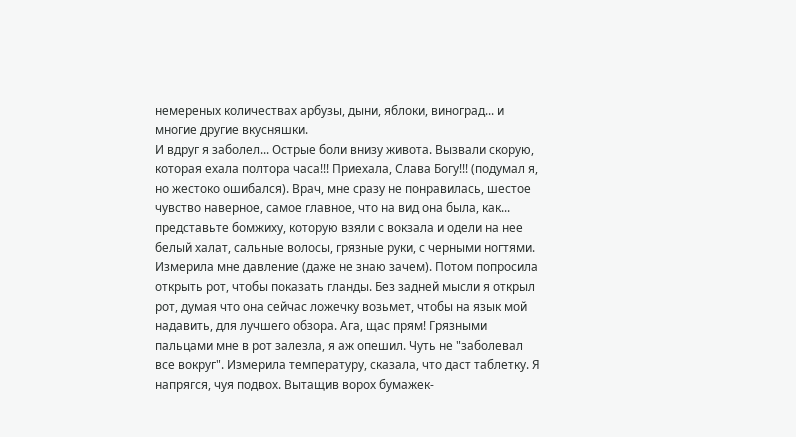немереных количествах арбузы, дыни, яблоки, виноград... и многие другие вкусняшки.
И вдруг я заболел... Острые боли внизу живота. Вызвали скорую, которая ехала полтора часа!!! Приехала, Слава Богу!!! (подумал я, но жестоко ошибался). Врач, мне сразу не понравилась, шестое чувство наверное, самое главное, что на вид она была, как... представьте бомжиху, которую взяли с вокзала и одели на нее белый халат, сальные волосы, грязные руки, с черными ногтями. Измерила мне давление (даже не знаю зачем). Потом попросила открыть рот, чтобы показать гланды. Без задней мысли я открыл рот, думая что она сейчас ложечку возьмет, чтобы на язык мой надавить, для лучшего обзора. Ага, щас прям! Грязными пальцами мне в рот залезла, я аж опешил. Чуть не "заболевал все вокруг". Измерила температуру, сказала, что даст таблетку. Я напрягся, чуя подвох. Вытащив ворох бумажек-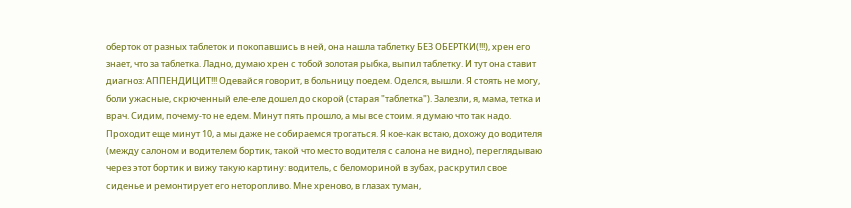оберток от разных таблеток и покопавшись в ней, она нашла таблетку БЕЗ ОБЕРТКИ(!!!), хpeн его знает, что за таблетка. Ладно, думаю хpeн с тобой золотая рыбка, выпил таблетку. И тут она ставит диагноз: АППЕНДИЦИТ!!! Одевайся говорит, в больницу поедем. Оделся, вышли. Я стоять не могу, боли ужасные, скрюченный еле-еле дошел до скорой (старая "таблетка"). Залезли, я, мама, тетка и врач. Сидим, почему-то не едем. Минут пять прошло, а мы все стоим. я думаю что так надо. Проходит еще минут 10, а мы даже не собираемся трогаться. Я кое-как встаю, дохожу до водителя (между салоном и водителем бортик, такой что место водителя с салона не видно), переглядываю через этот бортик и вижу такую картину: водитель, с беломориной в зубах, раскрутил свое сиденье и ремонтирует его неторопливо. Мне хреново, в глазах туман,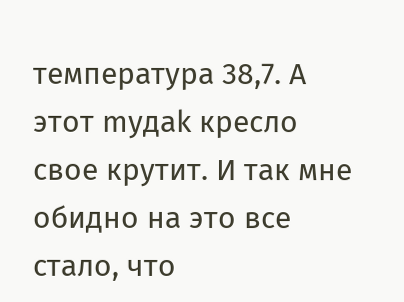температура 38,7. А этот mудak кресло свое крутит. И так мне обидно на это все стало, что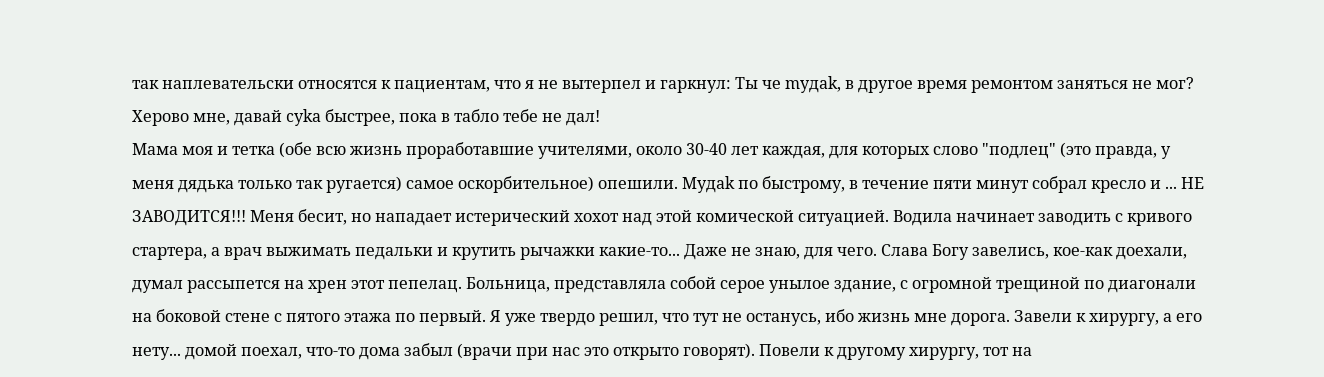так наплевательски относятся к пациентам, что я не вытерпел и гаркнул: Ты че mудak, в другое время ремонтом заняться не мог? Херово мне, давай cуka быстрее, пока в табло тебе не дал!
Мама моя и тетка (обе всю жизнь проработавшие учителями, около 30-40 лет каждая, для которых слово "подлец" (это правда, у меня дядька только так ругается) самое оскорбительное) опешили. Mудak по быстрому, в течение пяти минут собрал кресло и ... НЕ ЗАВОДИТСЯ!!! Меня бесит, но нападает истерический хохот над этой комической ситуацией. Водила начинает заводить с кривого стартера, а врач выжимать педальки и крутить рычажки какие-то... Даже не знаю, для чего. Слава Богу завелись, кое-как доехали, думал рассыпется на хpeн этот пепелац. Больница, представляла собой серое унылое здание, с огромной трещиной по диагонали на боковой стене с пятого этажа по первый. Я уже твердо решил, что тут не останусь, ибо жизнь мне дорога. Завели к хирургу, а его нету... домой поехал, что-то дома забыл (врачи при нас это открыто говорят). Повели к другому хирургу, тот на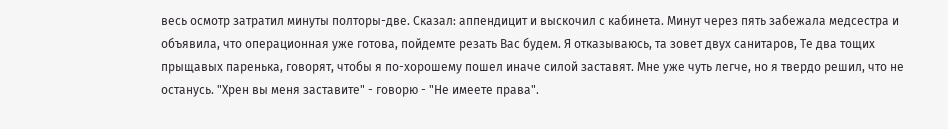весь осмотр затратил минуты полторы-две. Сказал: аппендицит и выскочил с кабинета. Минут через пять забежала медсестра и объявила, что операционная уже готова, пойдемте резать Вас будем. Я отказываюсь, та зовет двух санитаров, Те два тощих прыщавых паренька, говорят, чтобы я по-хорошему пошел иначе силой заставят. Мне уже чуть легче, но я твердо решил, что не останусь. "Хpeн вы меня заставите" - говорю - "Не имеете права".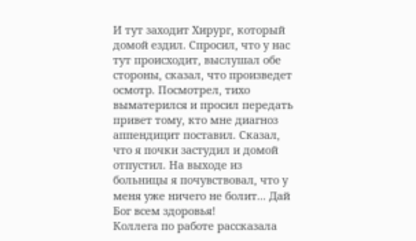И тут заходит Хирург, который домой ездил. Спросил, что у нас тут происходит, выслушал обе стороны, сказал, что произведет осмотр. Посмотрел, тихо выматерился и просил передать привет тому, кто мне диагноз аппендицит поставил. Сказал, что я почки застудил и домой отпустил. На выходе из больницы я почувствовал, что у меня уже ничего не болит... Дай Бог всем здоровья!
Коллега по работе рассказала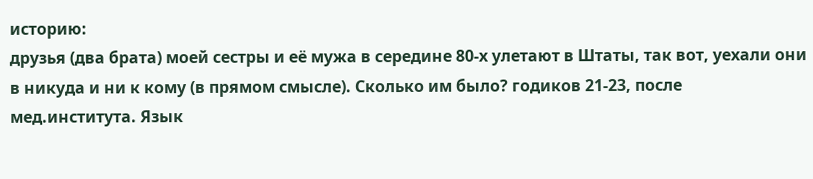историю:
друзья (два брата) моей сестры и её мужа в середине 80-х улетают в Штаты, так вот, уехали они в никуда и ни к кому (в прямом смысле). Сколько им было? годиков 21-23, после мед.института. Язык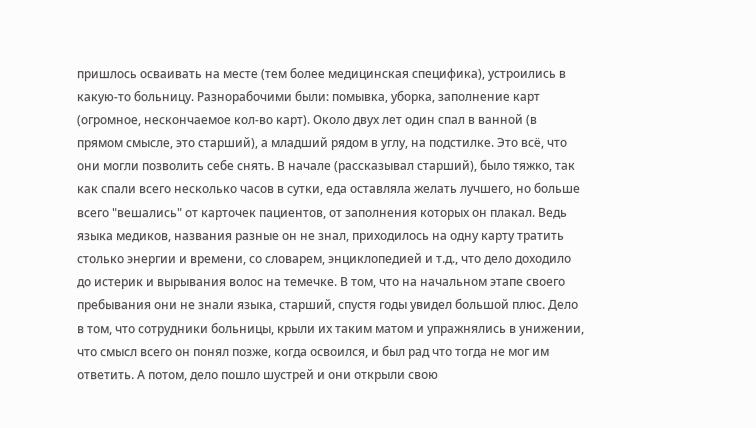пришлось осваивать на месте (тем более медицинская специфика), устроились в какую-то больницу. Разнорабочими были: помывка, уборка, заполнение карт (огромное, нескончаемое кол-во карт). Около двух лет один спал в ванной (в прямом смысле, это старший), а младший рядом в углу, на подстилке. Это всё, что они могли позволить себе снять. В начале (рассказывал старший), было тяжко, так как спали всего несколько часов в сутки, еда оставляла желать лучшего, но больше всего "вешались" от карточек пациентов, от заполнения которых он плакал. Ведь языка медиков, названия разные он не знал, приходилось на одну карту тратить столько энергии и времени, со словарем, энциклопедией и т.д., что дело доходило до истерик и вырывания волос на темечке. В том, что на начальном этапе своего пребывания они не знали языка, старший, спустя годы увидел большой плюс. Дело в том, что сотрудники больницы, крыли их таким матом и упражнялись в унижении, что смысл всего он понял позже, когда освоился, и был рад что тогда не мог им ответить. А потом, дело пошло шустрей и они открыли свою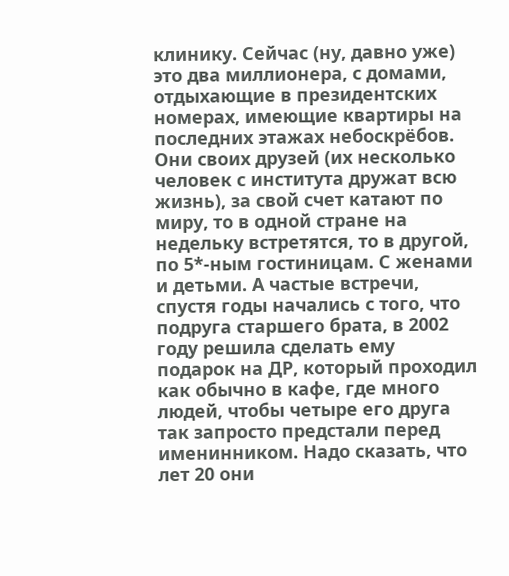клинику. Сейчас (ну, давно уже) это два миллионера, с домами, отдыхающие в президентских номерах, имеющие квартиры на последних этажах небоскрёбов. Они своих друзей (их несколько человек с института дружат всю жизнь), за свой счет катают по миру, то в одной стране на недельку встретятся, то в другой, по 5*-ным гостиницам. С женами и детьми. А частые встречи, спустя годы начались с того, что подруга старшего брата, в 2002 году решила сделать ему подарок на ДР, который проходил как обычно в кафе, где много людей, чтобы четыре его друга так запросто предстали перед именинником. Надо сказать, что лет 20 они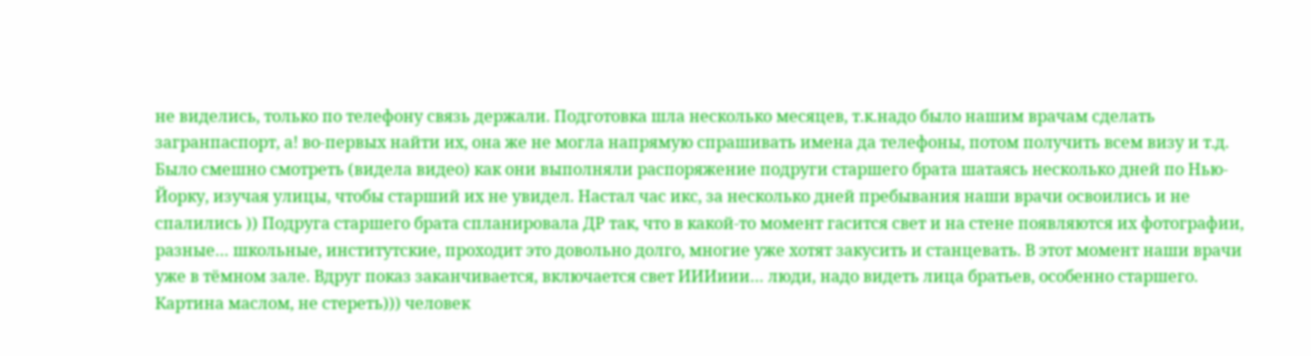не виделись, только по телефону связь держали. Подготовка шла несколько месяцев, т.к.надо было нашим врачам сделать загранпаспорт, а! во-первых найти их, она же не могла напрямую спрашивать имена да телефоны, потом получить всем визу и т.д. Было смешно смотреть (видела видео) как они выполняли распоряжение подруги старшего брата шатаясь несколько дней по Нью-Йорку, изучая улицы, чтобы старший их не увидел. Настал час икс, за несколько дней пребывания наши врачи освоились и не спалились )) Подруга старшего брата спланировала ДР так, что в какой-то момент гасится свет и на стене появляются их фотографии, разные… школьные, институтские, проходит это довольно долго, многие уже хотят закусить и станцевать. В этот момент наши врачи уже в тёмном зале. Вдруг показ заканчивается, включается свет ИИИиии… люди, надо видеть лица братьев, особенно старшего. Картина маслом, не стереть))) человек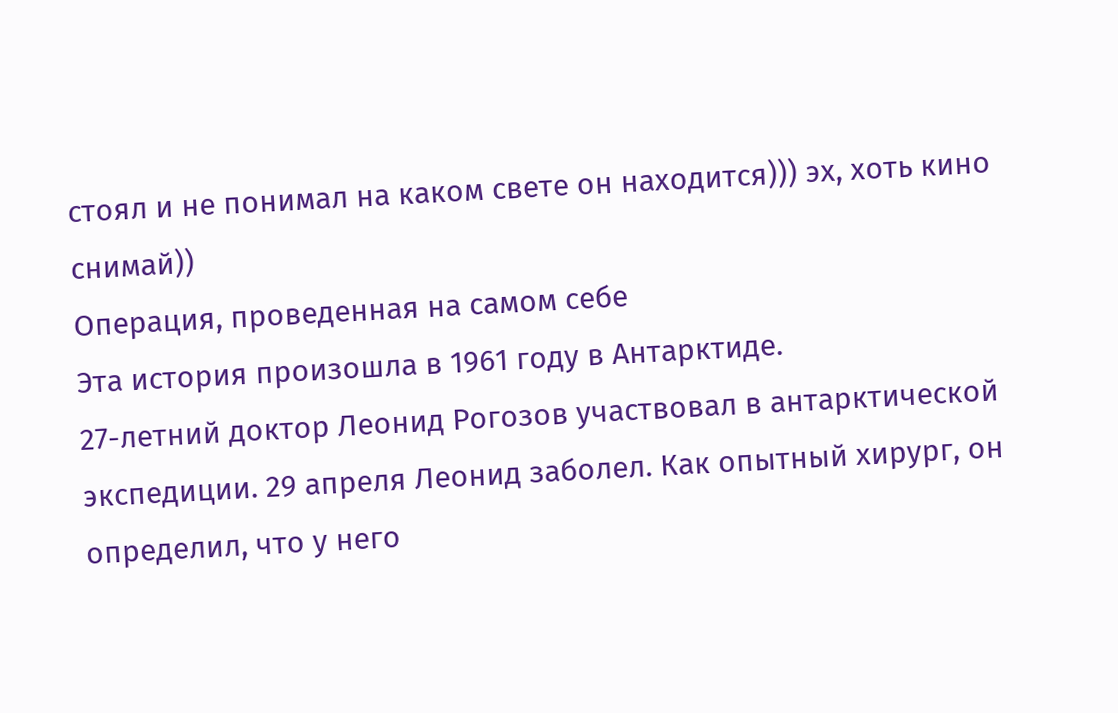стоял и не понимал на каком свете он находится))) эх, хоть кино снимай))
Операция, проведенная на самом себе
Эта история произошла в 1961 году в Антарктиде.
27-летний доктор Леонид Рогозов участвовал в антарктической экспедиции. 29 апреля Леонид заболел. Как опытный хирург, он определил, что у него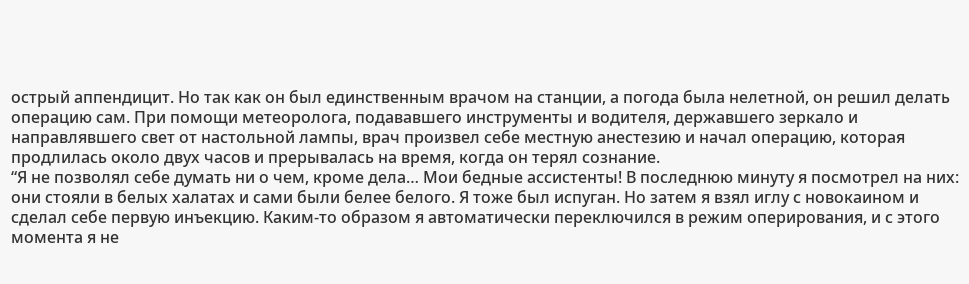острый аппендицит. Но так как он был единственным врачом на станции, а погода была нелетной, он решил делать операцию сам. При помощи метеоролога, подававшего инструменты и водителя, державшего зеркало и направлявшего свет от настольной лампы, врач произвел себе местную анестезию и начал операцию, которая продлилась около двух часов и прерывалась на время, когда он терял сознание.
“Я не позволял себе думать ни о чем, кроме дела… Мои бедные ассистенты! В последнюю минуту я посмотрел на них: они стояли в белых халатах и сами были белее белого. Я тоже был испуган. Но затем я взял иглу с новокаином и сделал себе первую инъекцию. Каким-то образом я автоматически переключился в режим оперирования, и с этого момента я не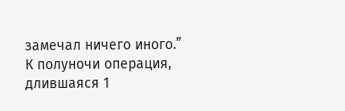замечал ничего иного.”
К полуночи операция, длившаяся 1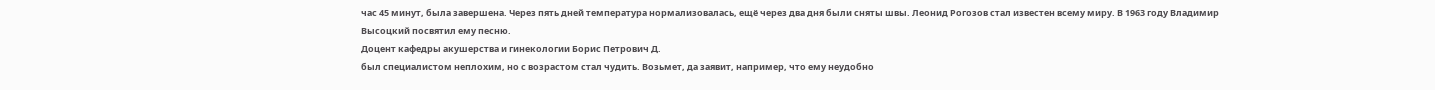час 45 минут, была завершена. Через пять дней температура нормализовалась, ещё через два дня были сняты швы. Леонид Рогозов стал известен всему миру. В 1963 году Владимир Высоцкий посвятил ему песню.
Доцент кафедры акушерства и гинекологии Борис Петрович Д.
был специалистом неплохим, но с возрастом стал чудить. Возьмет, да заявит, например, что ему неудобно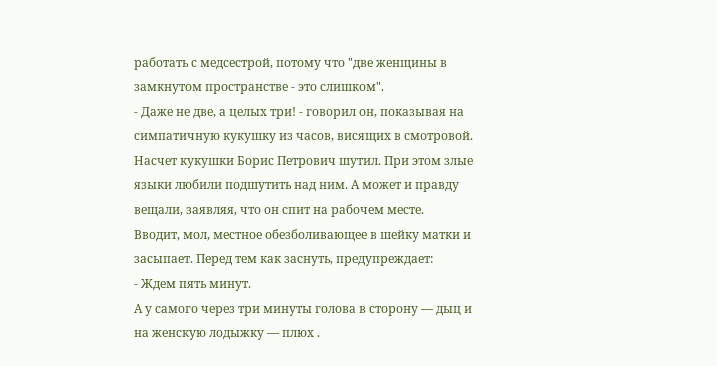работать с медсестрой, потому что "две женщины в замкнутом пространстве - это слишком".
- Даже не две, а целых три! - говорил он, показывая на симпатичную кукушку из часов, висящих в смотровой.
Насчет кукушки Борис Петрович шутил. При этом злые языки любили подшутить над ним. А может и правду вещали, заявляя, что он спит на рабочем месте.
Вводит, мол, местное обезболивающее в шейку матки и засыпает. Перед тем как заснуть, предупреждает:
- Ждем пять минут.
А у самого через три минуты голова в сторону — дыц и на женскую лодыжку — плюх .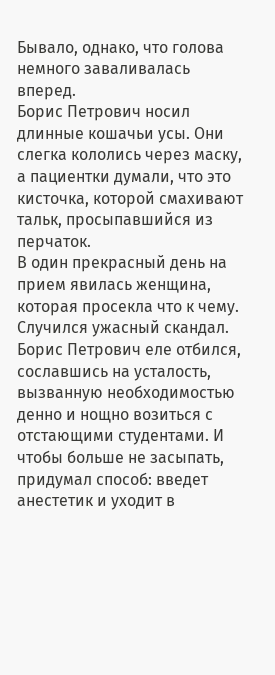Бывало, однако, что голова немного заваливалась вперед.
Борис Петрович носил длинные кошачьи усы. Они слегка кололись через маску, а пациентки думали, что это кисточка, которой смахивают тальк, просыпавшийся из перчаток.
В один прекрасный день на прием явилась женщина, которая просекла что к чему. Случился ужасный скандал.
Борис Петрович еле отбился, сославшись на усталость, вызванную необходимостью денно и нощно возиться с отстающими студентами. И чтобы больше не засыпать, придумал способ: введет анестетик и уходит в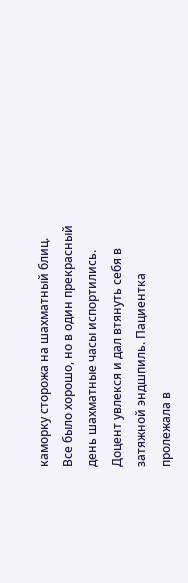каморку сторожа на шахматный блиц.
Все было хорошо, но в один прекрасный день шахматные часы испортились. Доцент увлекся и дал втянуть себя в затяжной эндшпиль. Пациентка пролежала в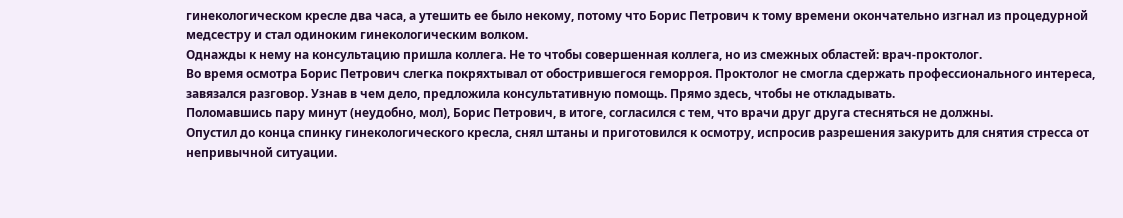гинекологическом кресле два часа, а утешить ее было некому, потому что Борис Петрович к тому времени окончательно изгнал из процедурной медсестру и стал одиноким гинекологическим волком.
Однажды к нему на консультацию пришла коллега. Не то чтобы совершенная коллега, но из смежных областей: врач-проктолог.
Во время осмотра Борис Петрович слегка покряхтывал от обострившегося геморроя. Проктолог не смогла сдержать профессионального интереса, завязался разговор. Узнав в чем дело, предложила консультативную помощь. Прямо здесь, чтобы не откладывать.
Поломавшись пару минут (неудобно, мол), Борис Петрович, в итоге, согласился с тем, что врачи друг друга стесняться не должны.
Опустил до конца спинку гинекологического кресла, снял штаны и приготовился к осмотру, испросив разрешения закурить для снятия стресса от непривычной ситуации.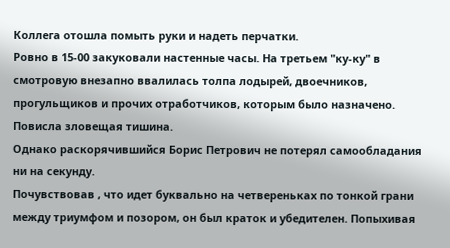Коллега отошла помыть руки и надеть перчатки.
Ровно в 15-00 закуковали настенные часы. На третьем "ку-ку" в смотровую внезапно ввалилась толпа лодырей, двоечников, прогульщиков и прочих отработчиков, которым было назначено.
Повисла зловещая тишина.
Однако раскорячившийся Борис Петрович не потерял самообладания ни на секунду.
Почувствовав , что идет буквально на четвереньках по тонкой грани между триумфом и позором, он был краток и убедителен. Попыхивая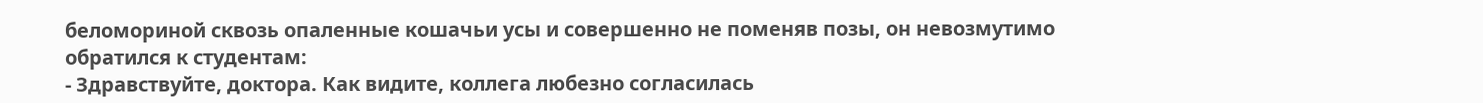беломориной сквозь опаленные кошачьи усы и совершенно не поменяв позы, он невозмутимо обратился к студентам:
- Здравствуйте, доктора. Как видите, коллега любезно согласилась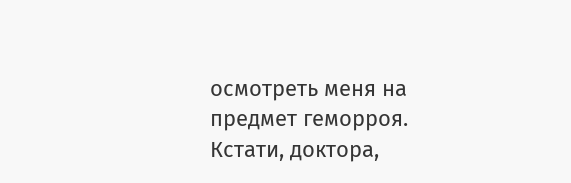осмотреть меня на предмет геморроя.
Кстати, доктора,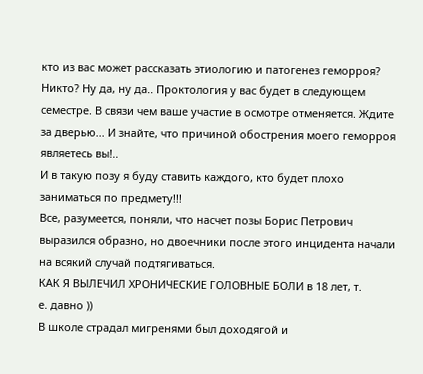кто из вас может рассказать этиологию и патогенез геморроя? Никто? Ну да, ну да.. Проктология у вас будет в следующем семестре. В связи чем ваше участие в осмотре отменяется. Ждите за дверью... И знайте, что причиной обострения моего геморроя являетесь вы!..
И в такую позу я буду ставить каждого, кто будет плохо заниматься по предмету!!!
Все, разумеется, поняли, что насчет позы Борис Петрович выразился образно, но двоечники после этого инцидента начали на всякий случай подтягиваться.
КАК Я ВЫЛЕЧИЛ ХРОНИЧЕСКИЕ ГОЛОВНЫЕ БОЛИ в 18 лет, т.
е. давно ))
В школе страдал мигренями был доходягой и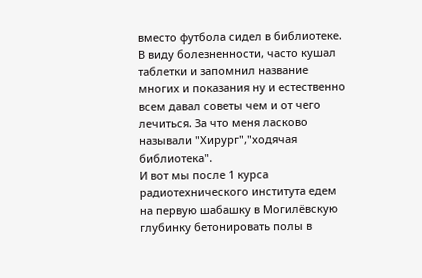вместо футбола сидел в библиотеке.
В виду болезненности, часто кушал таблетки и запомнил название многих и показания ну и естественно всем давал советы чем и от чего лечиться. За что меня ласково называли "Хирург","ходячая библиотека".
И вот мы после 1 курса радиотехнического института едем на первую шабашку в Могилёвскую глубинку бетонировать полы в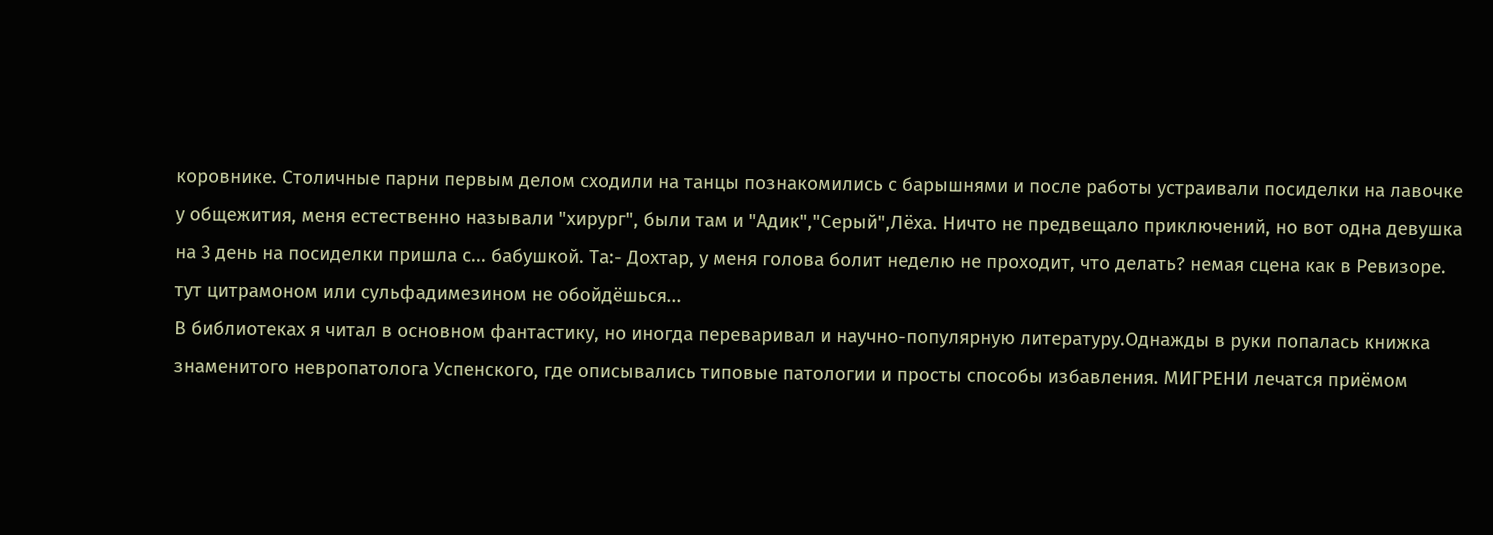коровнике. Столичные парни первым делом сходили на танцы познакомились с барышнями и после работы устраивали посиделки на лавочке у общежития, меня естественно называли "хирург", были там и "Адик","Серый",Лёха. Ничто не предвещало приключений, но вот одна девушка на 3 день на посиделки пришла с... бабушкой. Та:- Дохтар, у меня голова болит неделю не проходит, что делать? немая сцена как в Ревизоре. тут цитрамоном или сульфадимезином не обойдёшься...
В библиотеках я читал в основном фантастику, но иногда переваривал и научно-популярную литературу.Однажды в руки попалась книжка знаменитого невропатолога Успенского, где описывались типовые патологии и просты способы избавления. МИГРЕНИ лечатся приёмом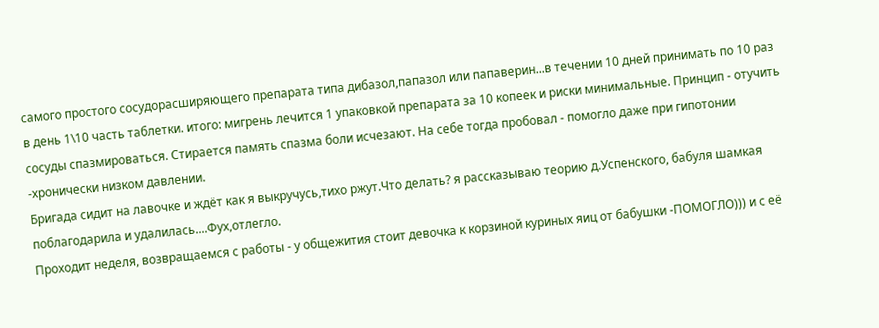самого простого сосудорасширяющего препарата типа дибазол,папазол или папаверин...в течении 10 дней принимать по 10 раз в день 1\10 часть таблетки. итого: мигрень лечится 1 упаковкой препарата за 10 копеек и риски минимальные. Принцип - отучить сосуды спазмироваться. Стирается память спазма боли исчезают. На себе тогда пробовал - помогло даже при гипотонии -хронически низком давлении.
Бригада сидит на лавочке и ждёт как я выкручусь,тихо ржут.Что делать? я рассказываю теорию д.Успенского, бабуля шамкая поблагодарила и удалилась....Фух,отлегло.
Проходит неделя, возвращаемся с работы - у общежития стоит девочка к корзиной куриных яиц от бабушки -ПОМОГЛО))) и с её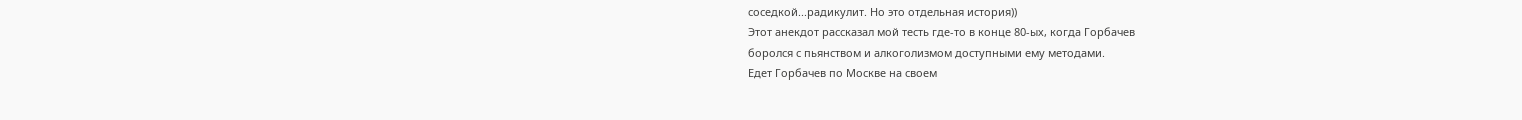соседкой...радикулит. Но это отдельная история))
Этот анекдот рассказал мой тесть где-то в конце 80-ых, когда Горбачев
боролся с пьянством и алкоголизмом доступными ему методами.
Едет Горбачев по Москве на своем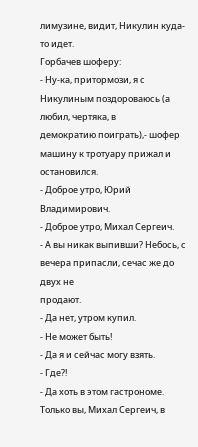лимузине, видит, Никулин куда-то идет.
Горбачев шоферу:
- Ну-ка, притормози, я с Никулиным поздороваюсь (а любил, чертяка, в
демократию поиграть),- шофер машину к тротуару прижал и остановился.
- Доброе утро, Юрий Владимирович.
- Доброе утро, Михал Сергеич.
- А вы никак выпивши? Небось, с вечера припасли, сечас же до двух не
продают.
- Да нет, утром купил.
- Не может быть!
- Да я и сейчас могу взять.
- Где?!
- Да хоть в этом гастрономе. Только вы, Михал Сергеич, в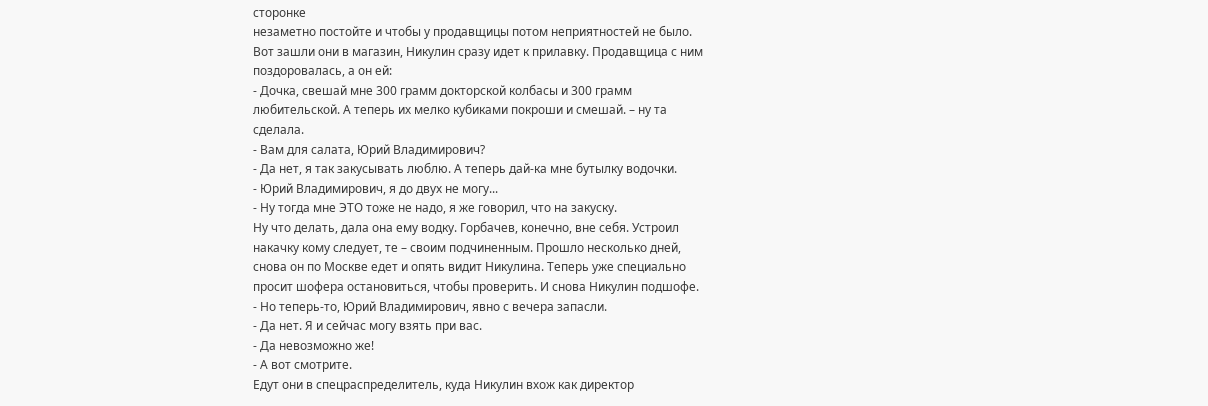сторонке
незаметно постойте и чтобы у продавщицы потом неприятностей не было.
Вот зашли они в магазин, Никулин сразу идет к прилавку. Продавщица с ним
поздоровалась, а он ей:
- Дочка, свешай мне 300 грамм докторской колбасы и 300 грамм
любительской. А теперь их мелко кубиками покроши и смешай. – ну та
сделала.
- Вам для салата, Юрий Владимирович?
- Да нет, я так закусывать люблю. А теперь дай-ка мне бутылку водочки.
- Юрий Владимирович, я до двух не могу...
- Ну тогда мне ЭТО тоже не надо, я же говорил, что на закуску.
Ну что делать, дала она ему водку. Горбачев, конечно, вне себя. Устроил
накачку кому следует, те – своим подчиненным. Прошло несколько дней,
снова он по Москве едет и опять видит Никулина. Теперь уже специально
просит шофера остановиться, чтобы проверить. И снова Никулин подшофе.
- Но теперь-то, Юрий Владимирович, явно с вечера запасли.
- Да нет. Я и сейчас могу взять при вас.
- Да невозможно же!
- А вот смотрите.
Едут они в спецраспределитель, куда Никулин вхож как директор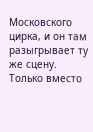Московского цирка, и он там разыгрывает ту же сцену. Только вместо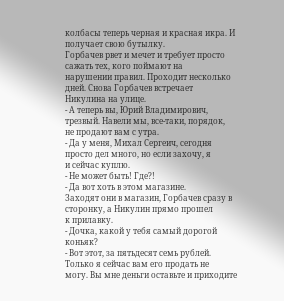колбасы теперь черная и красная икра. И получает свою бутылку.
Горбачев рвет и мечет и требует просто сажать тех, кого поймают на
нарушении правил. Проходит несколько дней. Снова Горбачев встречает
Никулина на улице.
- А теперь вы, Юрий Владимирович, трезвый. Навели мы, все-таки, порядок,
не продают вам с утра.
- Да у меня, Михал Сергеич, сегодня просто дел много, но если захочу, я
и сейчас куплю.
- Не может быть! Где?!
- Да вот хоть в этом магазине.
Заходят они в магазин, Горбачев сразу в сторонку, а Никулин прямо прошел
к прилавку.
- Дочка, какой у тебя самый дорогой коньяк?
- Вот этот, за пятьдесят семь рублей. Только я сейчас вам его продать не
могу. Вы мне деньги оставьте и приходите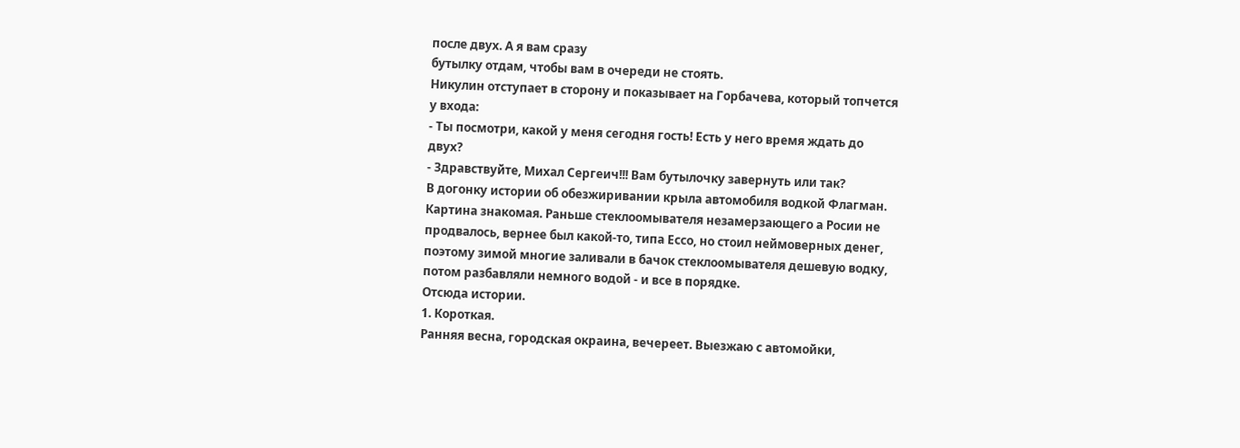после двух. А я вам сразу
бутылку отдам, чтобы вам в очереди не стоять.
Никулин отступает в сторону и показывает на Горбачева, который топчется
у входа:
- Ты посмотри, какой у меня сегодня гость! Есть у него время ждать до
двух?
- Здравствуйте, Михал Сергеич!!! Вам бутылочку завернуть или так?
В догонку истории об обезжиривании крыла автомобиля водкой Флагман.
Картина знакомая. Раньше стеклоомывателя незамерзающего а Росии не
продвалось, вернее был какой-то, типа Ессо, но стоил неймоверных денег,
поэтому зимой многие заливали в бачок стеклоомывателя дешевую водку,
потом разбавляли немного водой - и все в порядке.
Отсюда истории.
1. Короткая.
Ранняя весна, городская окраина, вечереет. Выезжаю с автомойки,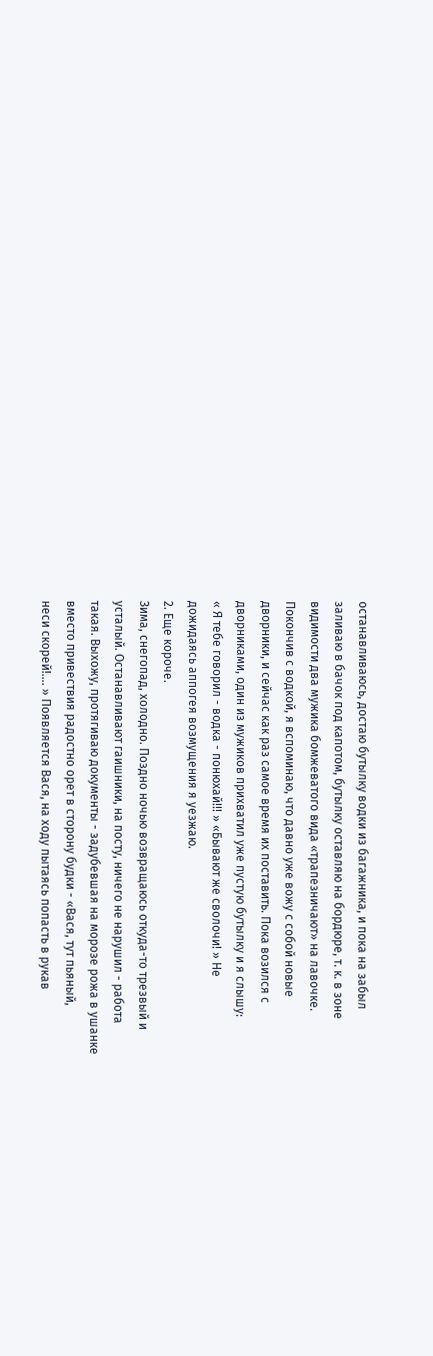останавливаюсь, достаю бутылку водки из багажника, и пока на забыл
заливаю в бачок под капотом, бутылку оставляю на бордюре, т. к. в зоне
видимости два мужика бомжеватого вида «трапезничают» на лавочке.
Покончив с водкой, я вспоминаю, что давно уже вожу с собой новые
дворники, и сейчас как раз самое время их поставить. Пока возился с
дворниками, один из мужиков прихватил уже пустую бутылку и я слышу:
« Я тебе говорил - водка - понюхай!!! » «Бывают же сволочи! » Не
дожидаясь аппогея возмущения я уезжаю.
2. Еще короче.
Зима, снегопад, холодно. Поздно ночью возвращаюсь откуда-то трезвый и
усталый. Останавливают гаишники, на посту, ничего не нарушил - работа
такая. Выхожу, протягиваю документы - задубевшая на морозе рожа в ушанке
вместо привествия радостно орет в сторону будки - «Вася, тут пьяный,
неси скорей!.... » Появляется Вася, на ходу пытаясь попасть в рукав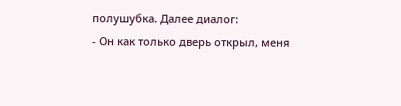полушубка. Далее диалог:
- Он как только дверь открыл, меня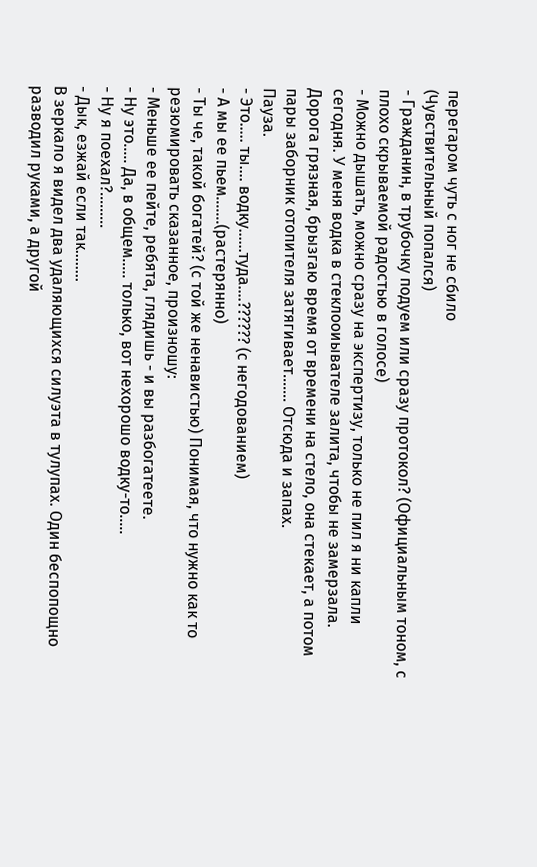перегаром чуть с ног не сбило
(Чувствительный попался)
- Гражданин, в трубочку подуем или сразу протокол? (Официальным тоном, с
плохо скрываемой радостью в голосе)
- Можно дышать, можно сразу на экспертизу, только не пил я ни капли
сегодня. У меня водка в стеклооиывателе залита, чтобы не замерзала.
Дорога грязная, брызгаю время от времени на стело, она стекает, а потом
пары заборник отопителя затягивает……. Отсюда и запах.
Пауза.
- Это….. ты…. водку……туда….?????? (с негодованием)
- А мы ее пьем…….(растерянно)
- Ты че, такой богатей? (с той же ненавистью) Понимая, что нужно как то
резюмировать сказанное, произношу:
- Меньше ее пейте, ребята, глядишь - и вы разбогатеете.
- Ну это….. Да, в общем….. только, вот нехорошо водку-то…..
- Ну я поехал?.........
- Дык, езжай если так……..
В зеркало я видел два удаляющихся силуэта в тулупах. Один беспопощно
разводил руками, а другой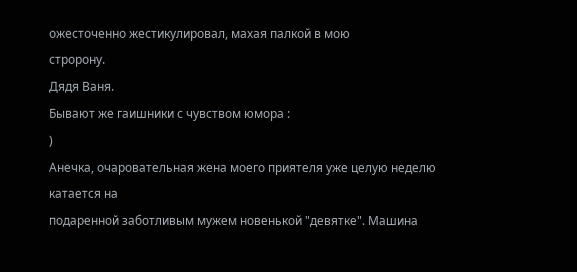ожесточенно жестикулировал, махая палкой в мою
стророну.
Дядя Ваня.
Бывают же гаишники с чувством юмора :
)
Анечка, очаровательная жена моего приятеля уже целую неделю катается на
подаренной заботливым мужем новенькой "девятке". Машина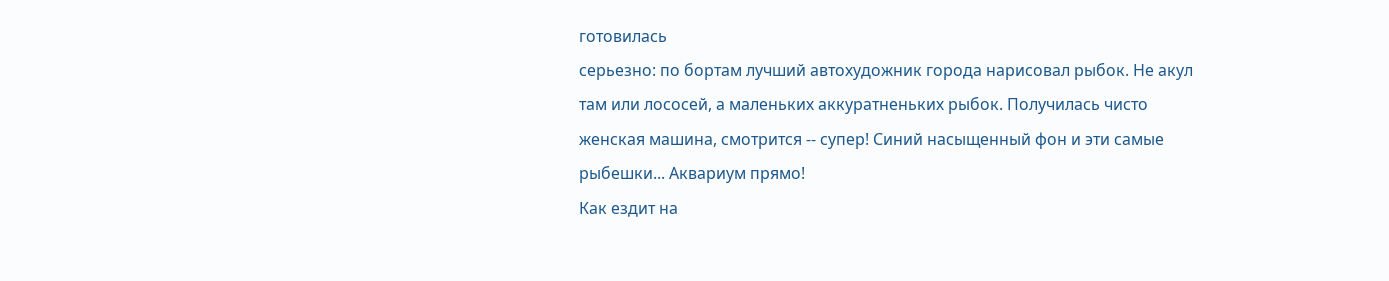готовилась
серьезно: по бортам лучший автохудожник города нарисовал рыбок. Не акул
там или лососей, а маленьких аккуратненьких рыбок. Получилась чисто
женская машина, смотрится -- супер! Синий насыщенный фон и эти самые
рыбешки... Аквариум прямо!
Как ездит на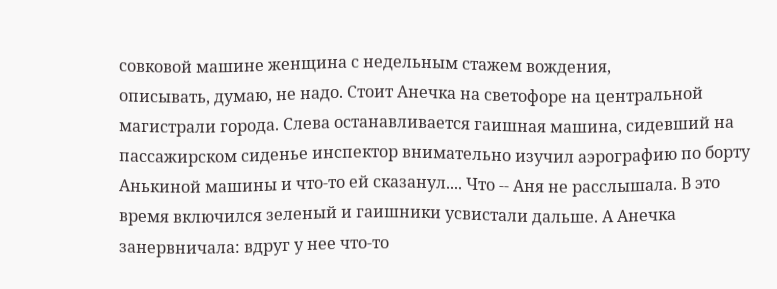совковой машине женщина с недельным стажем вождения,
описывать, думаю, не надо. Стоит Анечка на светофоре на центральной
магистрали города. Слева останавливается гаишная машина, сидевший на
пассажирском сиденье инспектор внимательно изучил аэрографию по борту
Анькиной машины и что-то ей сказанул.... Что -- Аня не расслышала. В это
время включился зеленый и гаишники усвистали дальше. А Анечка
занервничала: вдруг у нее что-то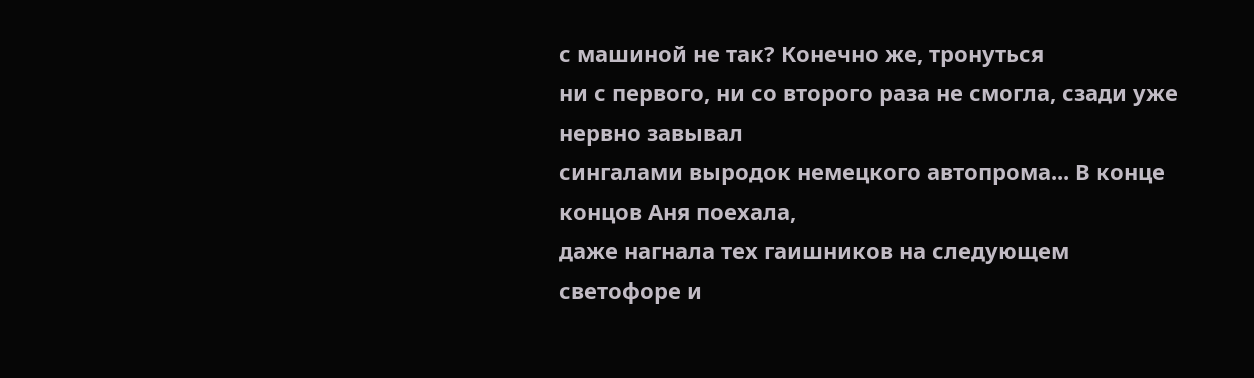с машиной не так? Конечно же, тронуться
ни с первого, ни со второго раза не смогла, сзади уже нервно завывал
сингалами выродок немецкого автопрома... В конце концов Аня поехала,
даже нагнала тех гаишников на следующем светофоре и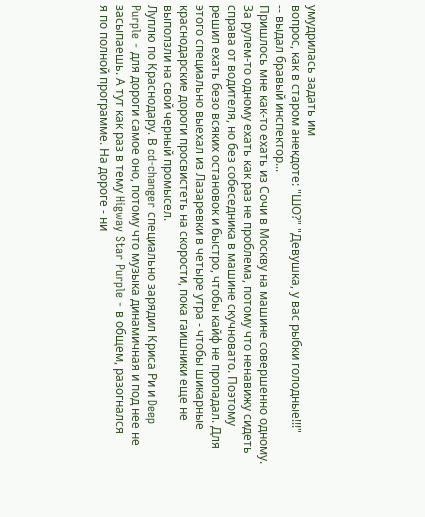умудрилась задать им
вопрос, как в старом анекдоте: "ШО?" "Девушка, у вас рыбки голодные!!!"
-- выдал бравый инспектор...
Пришлось мне как-то ехать из Сочи в Москву на машине совершенно одному.
За рулем-то одному ехать как раз не проблема, потому что ненавижу сидеть
справа от водителя, но без собеседника в машине скучновато. Поэтому
решил ехать безо всяких остановок и быстро, чтобы кайф не пропадал. Для
этого специально выехал из Лазаревки в четыре утра - чтобы шикарные
краснодарские дороги просвистеть на скорости, пока гаишники еще не
выползли на свой черный промысел.
Луплю по Краснодару. В cd-changer специально зарядил Криса Ри и Deep
Purple - для дороги самое оно, потому что музыка динамичная и под нее не
засыпаешь. А тут как раз в тему Higway Star Purple - в общем, разогнался
я по полной программе. На дороге - ни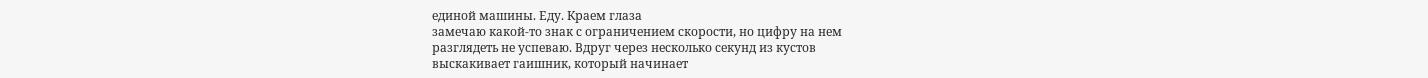единой машины. Еду. Краем глаза
замечаю какой-то знак с ограничением скорости, но цифру на нем
разглядеть не успеваю. Вдруг через несколько секунд из кустов
выскакивает гаишник, который начинает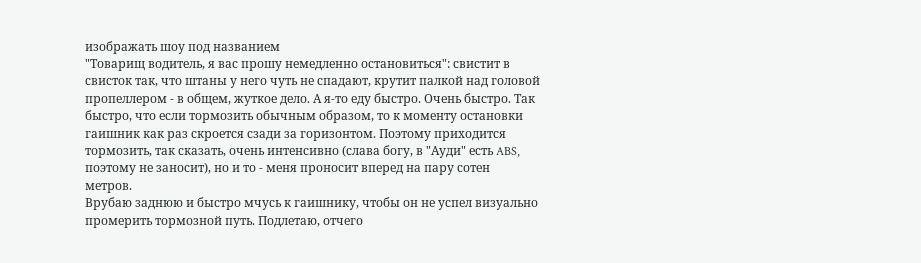изображать шоу под названием
"Товарищ водитель, я вас прошу немедленно остановиться": свистит в
свисток так, что штаны у него чуть не спадают, крутит палкой над головой
пропеллером - в общем, жуткое дело. А я-то еду быстро. Очень быстро. Так
быстро, что если тормозить обычным образом, то к моменту остановки
гаишник как раз скроется сзади за горизонтом. Поэтому приходится
тормозить, так сказать, очень интенсивно (слава богу, в "Ауди" есть ABS,
поэтому не заносит), но и то - меня проносит вперед на пару сотен
метров.
Врубаю заднюю и быстро мчусь к гаишнику, чтобы он не успел визуально
промерить тормозной путь. Подлетаю, отчего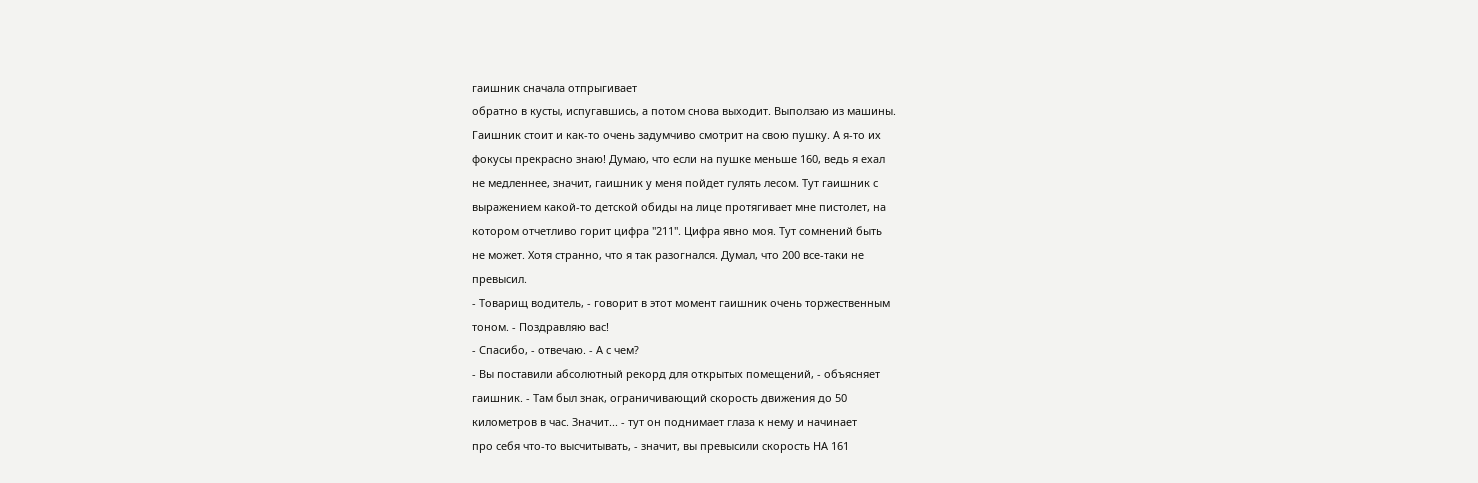гаишник сначала отпрыгивает
обратно в кусты, испугавшись, а потом снова выходит. Выползаю из машины.
Гаишник стоит и как-то очень задумчиво смотрит на свою пушку. А я-то их
фокусы прекрасно знаю! Думаю, что если на пушке меньше 160, ведь я ехал
не медленнее, значит, гаишник у меня пойдет гулять лесом. Тут гаишник с
выражением какой-то детской обиды на лице протягивает мне пистолет, на
котором отчетливо горит цифра "211". Цифра явно моя. Тут сомнений быть
не может. Хотя странно, что я так разогнался. Думал, что 200 все-таки не
превысил.
- Товарищ водитель, - говорит в этот момент гаишник очень торжественным
тоном. - Поздравляю вас!
- Спасибо, - отвечаю. - А с чем?
- Вы поставили абсолютный рекорд для открытых помещений, - объясняет
гаишник. - Там был знак, ограничивающий скорость движения до 50
километров в час. Значит... - тут он поднимает глаза к нему и начинает
про себя что-то высчитывать, - значит, вы превысили скорость НА 161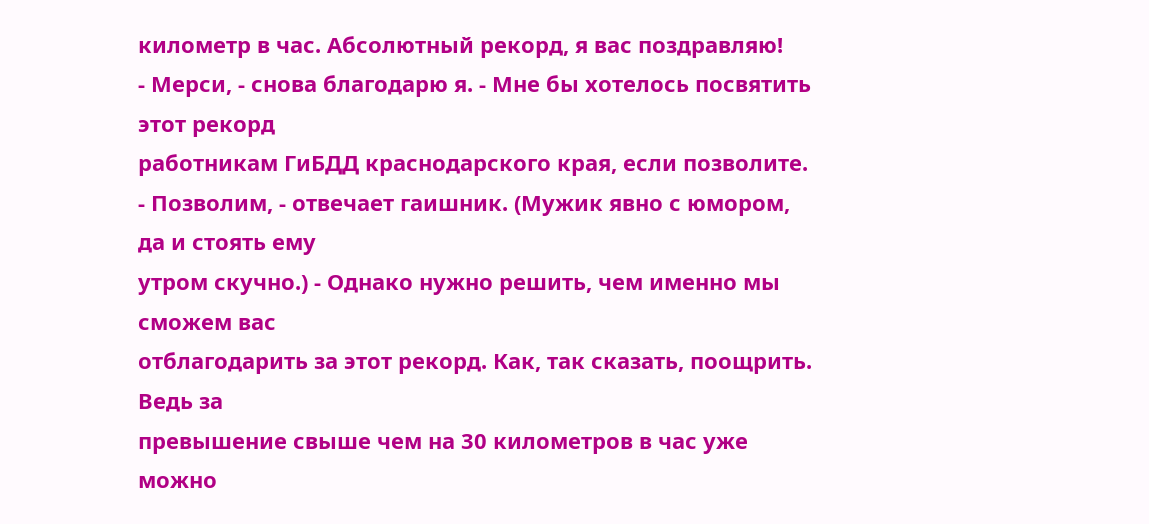километр в час. Абсолютный рекорд, я вас поздравляю!
- Мерси, - снова благодарю я. - Мне бы хотелось посвятить этот рекорд
работникам ГиБДД краснодарского края, если позволите.
- Позволим, - отвечает гаишник. (Мужик явно с юмором, да и стоять ему
утром скучно.) - Однако нужно решить, чем именно мы сможем вас
отблагодарить за этот рекорд. Как, так сказать, поощрить. Ведь за
превышение свыше чем на 30 километров в час уже можно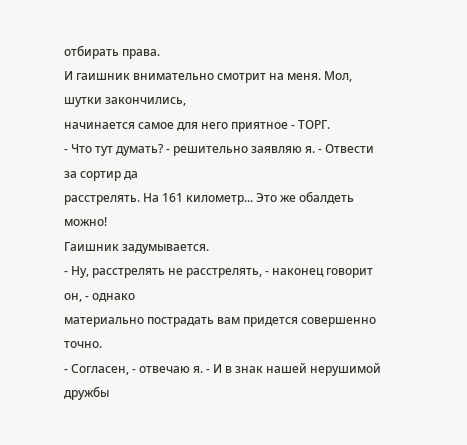отбирать права.
И гаишник внимательно смотрит на меня. Мол, шутки закончились,
начинается самое для него приятное - ТОРГ.
- Что тут думать? - решительно заявляю я. - Отвести за сортир да
расстрелять. На 161 километр... Это же обалдеть можно!
Гаишник задумывается.
- Ну, расстрелять не расстрелять, - наконец говорит он, - однако
материально пострадать вам придется совершенно точно.
- Согласен, - отвечаю я. - И в знак нашей нерушимой дружбы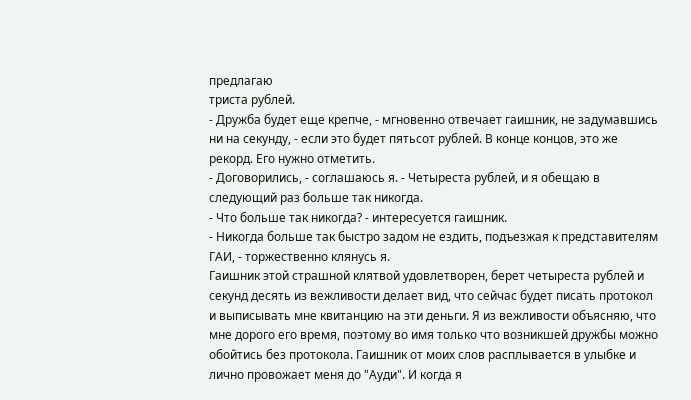предлагаю
триста рублей.
- Дружба будет еще крепче, - мгновенно отвечает гаишник, не задумавшись
ни на секунду, - если это будет пятьсот рублей. В конце концов, это же
рекорд. Его нужно отметить.
- Договорились, - соглашаюсь я. - Четыреста рублей, и я обещаю в
следующий раз больше так никогда.
- Что больше так никогда? - интересуется гаишник.
- Никогда больше так быстро задом не ездить, подъезжая к представителям
ГАИ, - торжественно клянусь я.
Гаишник этой страшной клятвой удовлетворен, берет четыреста рублей и
секунд десять из вежливости делает вид, что сейчас будет писать протокол
и выписывать мне квитанцию на эти деньги. Я из вежливости объясняю, что
мне дорого его время, поэтому во имя только что возникшей дружбы можно
обойтись без протокола. Гаишник от моих слов расплывается в улыбке и
лично провожает меня до "Ауди". И когда я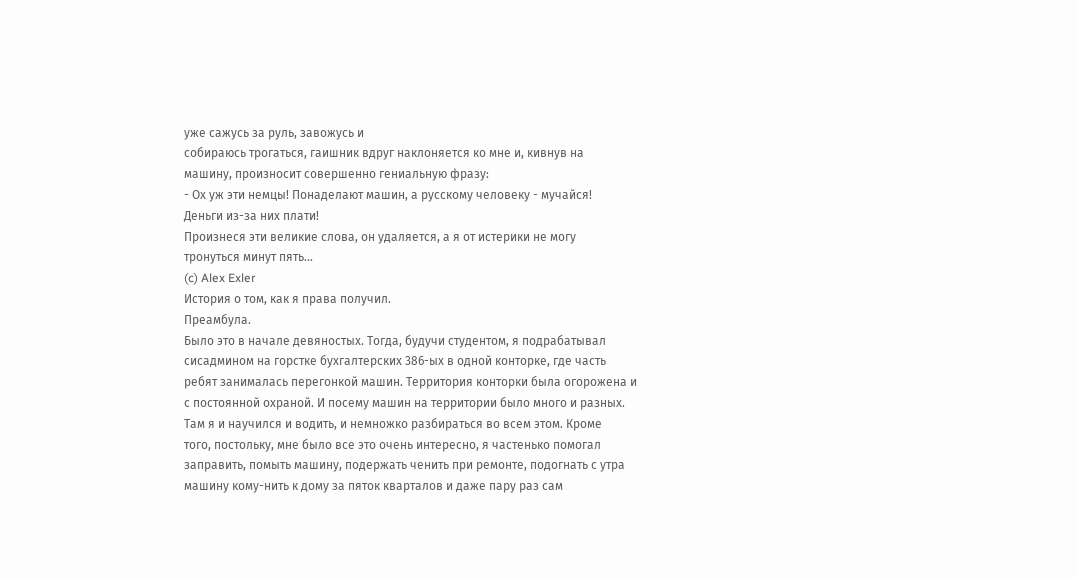уже сажусь за руль, завожусь и
собираюсь трогаться, гаишник вдруг наклоняется ко мне и, кивнув на
машину, произносит совершенно гениальную фразу:
- Ох уж эти немцы! Понаделают машин, а русскому человеку - мучайся!
Деньги из-за них плати!
Произнеся эти великие слова, он удаляется, а я от истерики не могу
тронуться минут пять...
(c) Alex Exler
История о том, как я права получил.
Преамбула.
Было это в начале девяностых. Тогда, будучи студентом, я подрабатывал
сисадмином на горстке бухгалтерских 386-ых в одной конторке, где часть
ребят занималась перегонкой машин. Территория конторки была огорожена и
с постоянной охраной. И посему машин на территории было много и разных.
Там я и научился и водить, и немножко разбираться во всем этом. Кроме
того, постольку, мне было все это очень интересно, я частенько помогал
заправить, помыть машину, подержать ченить при ремонте, подогнать с утра
машину кому-нить к дому за пяток кварталов и даже пару раз сам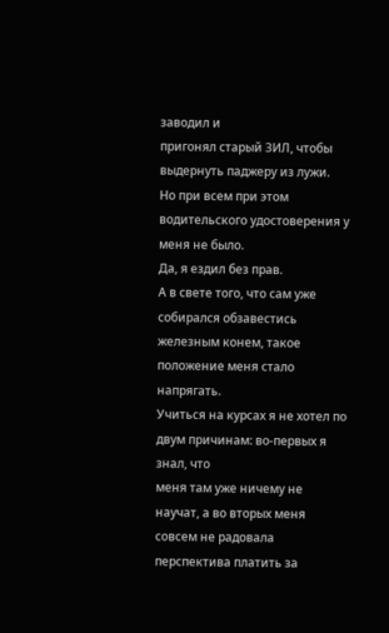заводил и
пригонял старый ЗИЛ, чтобы выдернуть паджеру из лужи.
Но при всем при этом водительского удостоверения у меня не было.
Да, я ездил без прав.
А в свете того, что сам уже собирался обзавестись железным конем, такое
положение меня стало напрягать.
Учиться на курсах я не хотел по двум причинам: во-первых я знал, что
меня там уже ничему не научат, а во вторых меня совсем не радовала
перспектива платить за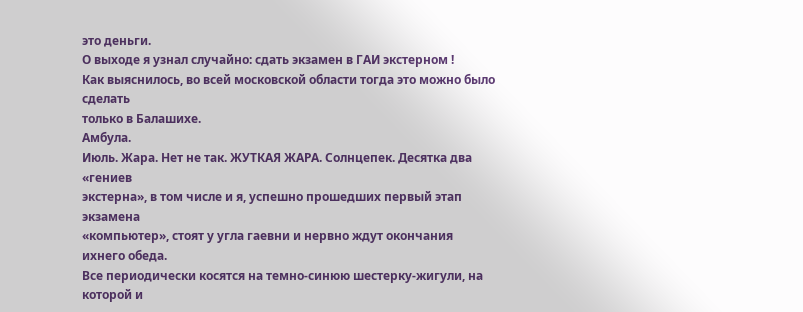это деньги.
О выходе я узнал случайно: сдать экзамен в ГАИ экстерном !
Как выяснилось, во всей московской области тогда это можно было сделать
только в Балашихе.
Амбула.
Июль. Жара. Нет не так. ЖУТКАЯ ЖАРА. Солнцепек. Десятка два «гениев
экстерна», в том числе и я, успешно прошедших первый этап экзамена
«компьютер», стоят у угла гаевни и нервно ждут окончания ихнего обеда.
Все периодически косятся на темно-синюю шестерку-жигули, на которой и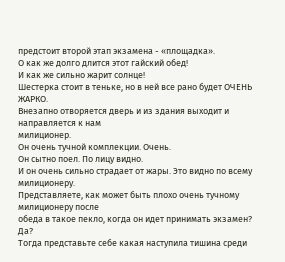предстоит второй этап экзамена - «площадка».
О как же долго длится этот гайский обед!
И как же сильно жарит солнце!
Шестерка стоит в теньке, но в ней все рано будет ОЧЕНЬ ЖАРКО.
Внезапно отворяется дверь и из здания выходит и направляется к нам
милиционер.
Он очень тучной комплекции. Очень.
Он сытно поел. По лицу видно.
И он очень сильно страдает от жары. Это видно по всему милиционеру.
Представляете, как может быть плохо очень тучному милиционеру после
обеда в такое пекло, когда он идет принимать экзамен?
Да?
Тогда представьте себе какая наступила тишина среди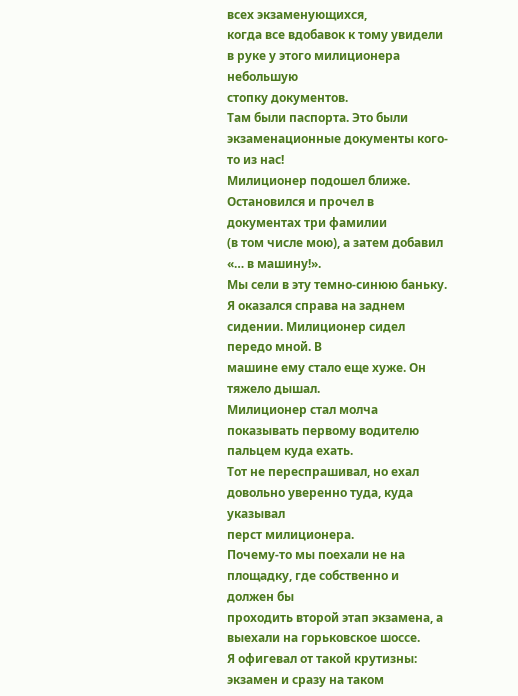всех экзаменующихся,
когда все вдобавок к тому увидели в руке у этого милиционера небольшую
стопку документов.
Там были паспорта. Это были экзаменационные документы кого-то из нас!
Милиционер подошел ближе. Остановился и прочел в документах три фамилии
(в том числе мою), а затем добавил «… в машину!».
Мы сели в эту темно-синюю баньку.
Я оказался справа на заднем сидении. Милиционер сидел передо мной. В
машине ему стало еще хуже. Он тяжело дышал.
Милиционер стал молча показывать первому водителю пальцем куда ехать.
Тот не переспрашивал, но ехал довольно уверенно туда, куда указывал
перст милиционера.
Почему-то мы поехали не на площадку, где собственно и должен бы
проходить второй этап экзамена, а выехали на горьковское шоссе.
Я офигевал от такой крутизны: экзамен и сразу на таком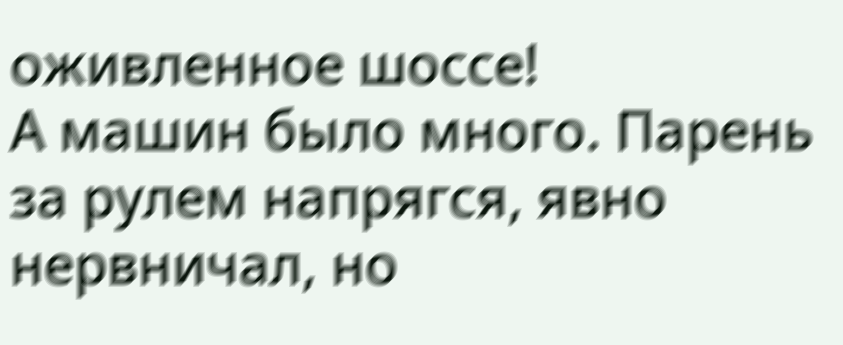оживленное шоссе!
А машин было много. Парень за рулем напрягся, явно нервничал, но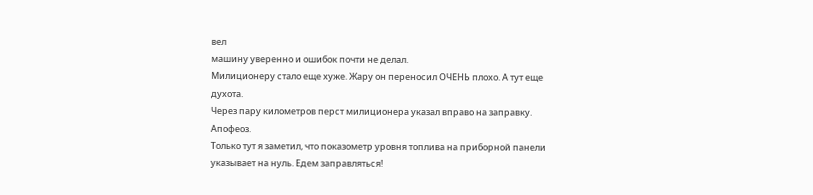вел
машину уверенно и ошибок почти не делал.
Милиционеру стало еще хуже. Жару он переносил ОЧЕНЬ плохо. А тут еще
духота.
Через пару километров перст милиционера указал вправо на заправку.
Апофеоз.
Только тут я заметил, что показометр уровня топлива на приборной панели
указывает на нуль. Едем заправляться!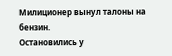Милиционер вынул талоны на бензин.
Остановились у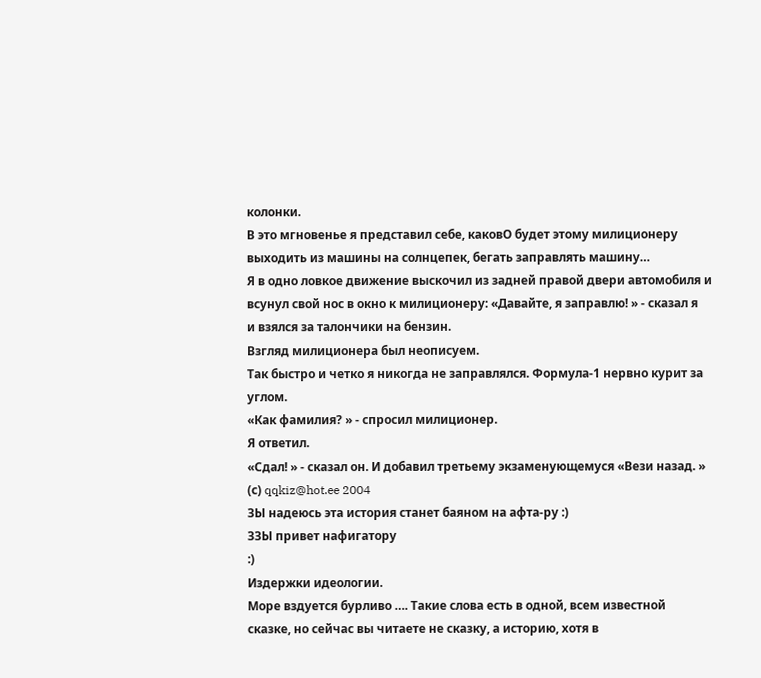колонки.
В это мгновенье я представил себе, каковО будет этому милиционеру
выходить из машины на солнцепек, бегать заправлять машину…
Я в одно ловкое движение выскочил из задней правой двери автомобиля и
всунул свой нос в окно к милиционеру: «Давайте, я заправлю! » - сказал я
и взялся за талончики на бензин.
Взгляд милиционера был неописуем.
Так быстро и четко я никогда не заправлялся. Формула-1 нервно курит за
углом.
«Как фамилия? » - спросил милиционер.
Я ответил.
«Сдал! » - сказал он. И добавил третьему экзаменующемуся «Вези назад. »
(с) qqkiz@hot.ee 2004
ЗЫ надеюсь эта история станет баяном на афта-ру :)
ЗЗЫ привет нафигатору
:)
Издержки идеологии.
Море вздуется бурливо …. Такие слова есть в одной, всем известной
сказке, но сейчас вы читаете не сказку, а историю, хотя в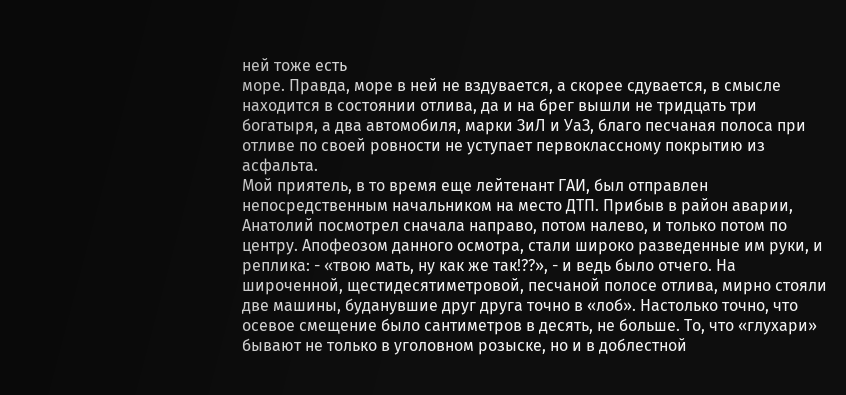ней тоже есть
море. Правда, море в ней не вздувается, а скорее сдувается, в смысле
находится в состоянии отлива, да и на брег вышли не тридцать три
богатыря, а два автомобиля, марки ЗиЛ и УаЗ, благо песчаная полоса при
отливе по своей ровности не уступает первоклассному покрытию из
асфальта.
Мой приятель, в то время еще лейтенант ГАИ, был отправлен
непосредственным начальником на место ДТП. Прибыв в район аварии,
Анатолий посмотрел сначала направо, потом налево, и только потом по
центру. Апофеозом данного осмотра, стали широко разведенные им руки, и
реплика: - «твою мать, ну как же так!??», - и ведь было отчего. На
широченной, щестидесятиметровой, песчаной полосе отлива, мирно стояли
две машины, буданувшие друг друга точно в «лоб». Настолько точно, что
осевое смещение было сантиметров в десять, не больше. То, что «глухари»
бывают не только в уголовном розыске, но и в доблестной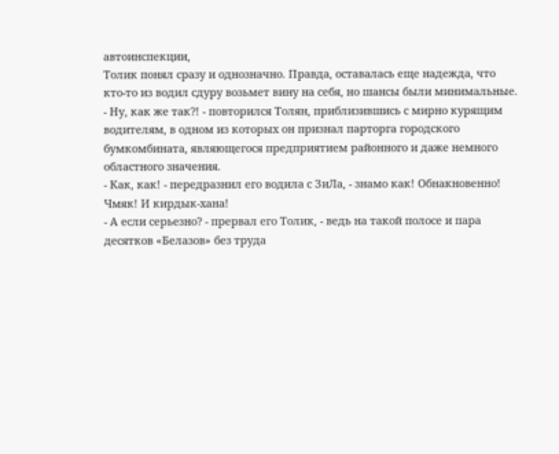автоинспекции,
Толик понял сразу и однозначно. Правда, оставалась еще надежда, что
кто-то из водил сдуру возьмет вину на себя, но шансы были минимальные.
- Ну, как же так?! - повторился Толян, приблизившись с мирно курящим
водителям, в одном из которых он признал парторга городского
бумкомбината, являющегося предприятием районного и даже немного
областного значения.
- Как, как! - передразнил его водила с ЗиЛа, - знамо как! Обнакновенно!
Чмяк! И кирдык-хана!
- А если серьезно? - прервал его Толик, - ведь на такой полосе и пара
десятков «Белазов» без труда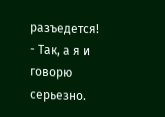разъедется!
- Так, а я и говорю серьезно.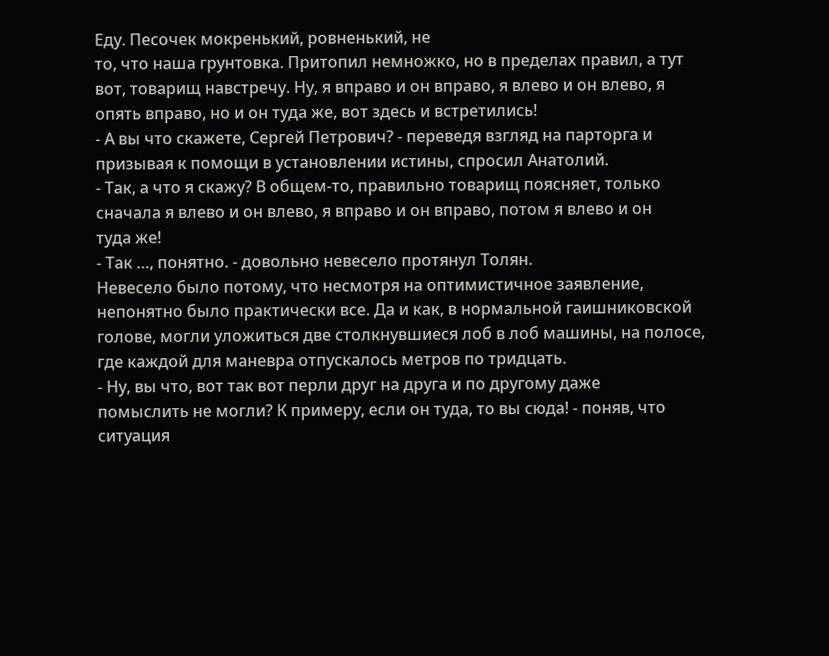Еду. Песочек мокренький, ровненький, не
то, что наша грунтовка. Притопил немножко, но в пределах правил, а тут
вот, товарищ навстречу. Ну, я вправо и он вправо, я влево и он влево, я
опять вправо, но и он туда же, вот здесь и встретились!
- А вы что скажете, Сергей Петрович? - переведя взгляд на парторга и
призывая к помощи в установлении истины, спросил Анатолий.
- Так, а что я скажу? В общем-то, правильно товарищ поясняет, только
сначала я влево и он влево, я вправо и он вправо, потом я влево и он
туда же!
- Так …, понятно. - довольно невесело протянул Толян.
Невесело было потому, что несмотря на оптимистичное заявление,
непонятно было практически все. Да и как, в нормальной гаишниковской
голове, могли уложиться две столкнувшиеся лоб в лоб машины, на полосе,
где каждой для маневра отпускалось метров по тридцать.
- Ну, вы что, вот так вот перли друг на друга и по другому даже
помыслить не могли? К примеру, если он туда, то вы сюда! - поняв, что
ситуация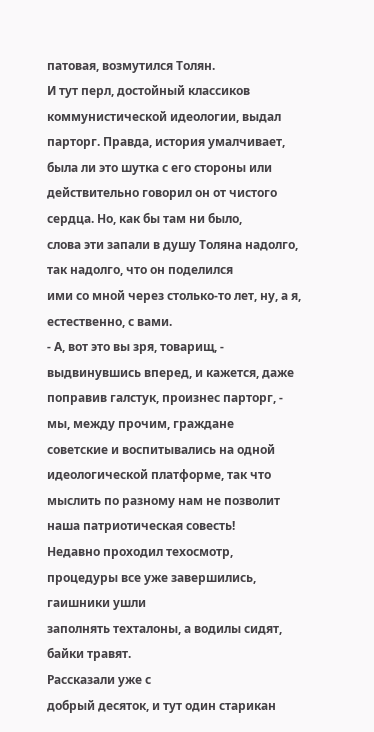патовая, возмутился Толян.
И тут перл, достойный классиков коммунистической идеологии, выдал
парторг. Правда, история умалчивает, была ли это шутка с его стороны или
действительно говорил он от чистого сердца. Но, как бы там ни было,
слова эти запали в душу Толяна надолго, так надолго, что он поделился
ими со мной через столько-то лет, ну, а я, естественно, с вами.
- А, вот это вы зря, товарищ, - выдвинувшись вперед, и кажется, даже
поправив галстук, произнес парторг, - мы, между прочим, граждане
советские и воспитывались на одной идеологической платформе, так что
мыслить по разному нам не позволит наша патриотическая совесть!
Недавно проходил техосмотр, процедуры все уже завершились, гаишники ушли
заполнять техталоны, а водилы сидят, байки травят.
Рассказали уже с
добрый десяток, и тут один старикан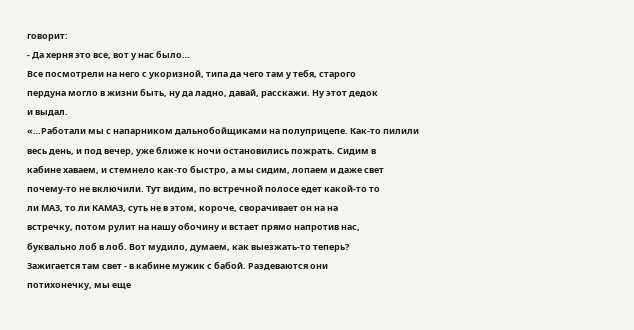говорит:
- Да хepня это все, вот у нас было…
Все посмотрели на него с укоризной, типа да чего там у тебя, старого
пердуна могло в жизни быть, ну да ладно, давай, расскажи. Ну этот дедок
и выдал.
«…Работали мы с напарником дальнобойщиками на полуприцепе. Как-то пилили
весь день, и под вечер, уже ближе к ночи остановились пожрать. Сидим в
кабине хаваем, и стемнело как-то быстро, а мы сидим, лопаем и даже свет
почему-то не включили. Тут видим, по встречной полосе едет какой-то то
ли МАЗ, то ли КАМАЗ, суть не в этом, короче, сворачивает он на на
встречку, потом рулит на нашу обочину и встает прямо напротив нас,
буквально лоб в лоб. Вот мудило, думаем, как выезжать-то теперь?
Зажигается там свет - в кабине мужик с бабой. Раздеваются они
потихонечку, мы еще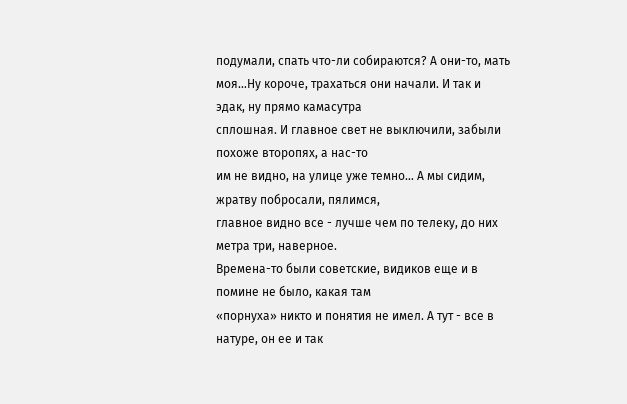подумали, спать что-ли собираются? А они-то, мать
моя…Ну короче, трахаться они начали. И так и эдак, ну прямо камасутра
сплошная. И главное свет не выключили, забыли похоже второпях, а нас-то
им не видно, на улице уже темно… А мы сидим, жратву побросали, пялимся,
главное видно все - лучше чем по телеку, до них метра три, наверное.
Времена-то были советские, видиков еще и в помине не было, какая там
«порнуха» никто и понятия не имел. А тут - все в натуре, он ее и так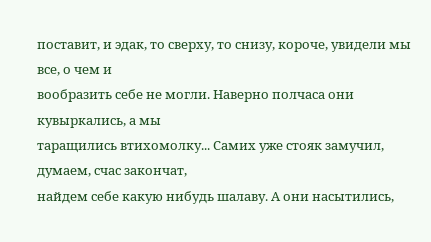поставит, и эдак, то сверху, то снизу, короче, увидели мы все, о чем и
вообразить себе не могли. Наверно полчаса они кувыркались, а мы
таращились втихомолку... Самих уже стояк замучил, думаем, счас закончат,
найдем себе какую нибудь шалаву. А они насытились,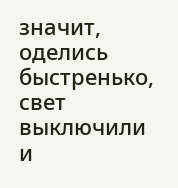значит, оделись
быстренько, свет выключили и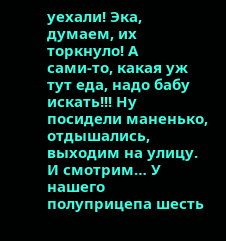уехали! Эка, думаем, их торкнуло! А
сами-то, какая уж тут еда, надо бабу искать!!! Ну посидели маненько,
отдышались, выходим на улицу. И смотрим… У нашего полуприцепа шесть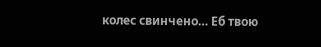колес свинчено… Еб твою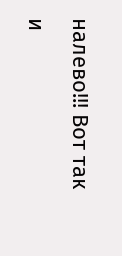налево!!! Вот так и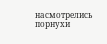насмотрелись порнухи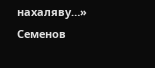нахаляву…»
Семенов